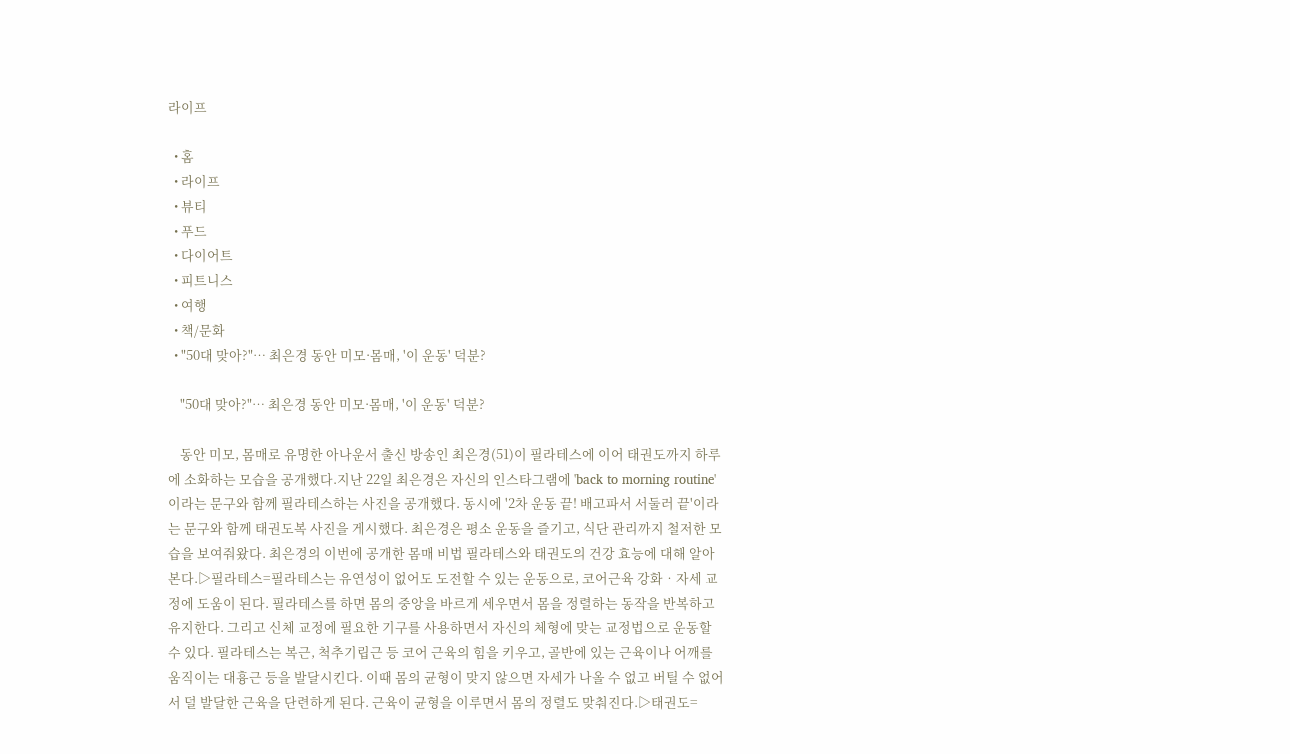라이프

  • 홈
  • 라이프
  • 뷰티
  • 푸드
  • 다이어트
  • 피트니스
  • 여행
  • 책/문화
  • "50대 맞아?"… 최은경 동안 미모·몸매, '이 운동' 덕분?

    "50대 맞아?"… 최은경 동안 미모·몸매, '이 운동' 덕분?

    동안 미모, 몸매로 유명한 아나운서 출신 방송인 최은경(51)이 필라테스에 이어 태권도까지 하루에 소화하는 모습을 공개했다.지난 22일 최은경은 자신의 인스타그램에 'back to morning routine'이라는 문구와 함께 필라테스하는 사진을 공개했다. 동시에 '2차 운동 끝! 배고파서 서둘러 끝'이라는 문구와 함께 태권도복 사진을 게시했다. 최은경은 평소 운동을 즐기고, 식단 관리까지 철저한 모습을 보여줘왔다. 최은경의 이번에 공개한 몸매 비법 필라테스와 태권도의 건강 효능에 대해 알아본다.▷필라테스=필라테스는 유연성이 없어도 도전할 수 있는 운동으로, 코어근육 강화‧자세 교정에 도움이 된다. 필라테스를 하면 몸의 중앙을 바르게 세우면서 몸을 정렬하는 동작을 반복하고 유지한다. 그리고 신체 교정에 필요한 기구를 사용하면서 자신의 체형에 맞는 교정법으로 운동할 수 있다. 필라테스는 복근, 척추기립근 등 코어 근육의 힘을 키우고, 골반에 있는 근육이나 어깨를 움직이는 대흉근 등을 발달시킨다. 이때 몸의 균형이 맞지 않으면 자세가 나올 수 없고 버틸 수 없어서 덜 발달한 근육을 단련하게 된다. 근육이 균형을 이루면서 몸의 정렬도 맞춰진다.▷태권도=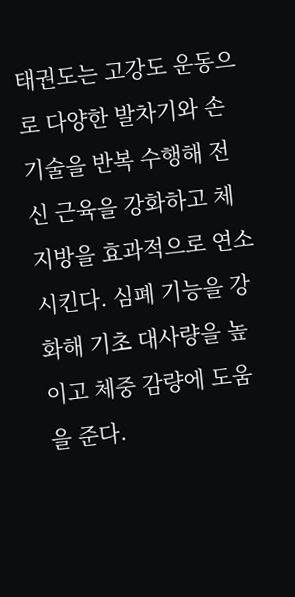태권도는 고강도 운동으로 다양한 발차기와 손기술을 반복 수행해 전신 근육을 강화하고 체지방을 효과적으로 연소시킨다. 심폐 기능을 강화해 기초 대사량을 높이고 체중 감량에 도움을 준다.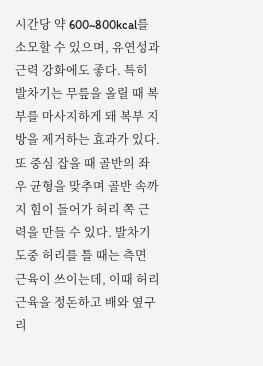시간당 약 600~800kcal를 소모할 수 있으며, 유연성과 근력 강화에도 좋다. 특히 발차기는 무릎을 올릴 때 복부를 마사지하게 돼 복부 지방을 제거하는 효과가 있다. 또 중심 잡을 때 골반의 좌우 균형을 맞추며 골반 속까지 힘이 들어가 허리 쪽 근력을 만들 수 있다. 발차기 도중 허리를 틀 때는 측면 근육이 쓰이는데, 이때 허리 근육을 정돈하고 배와 옆구리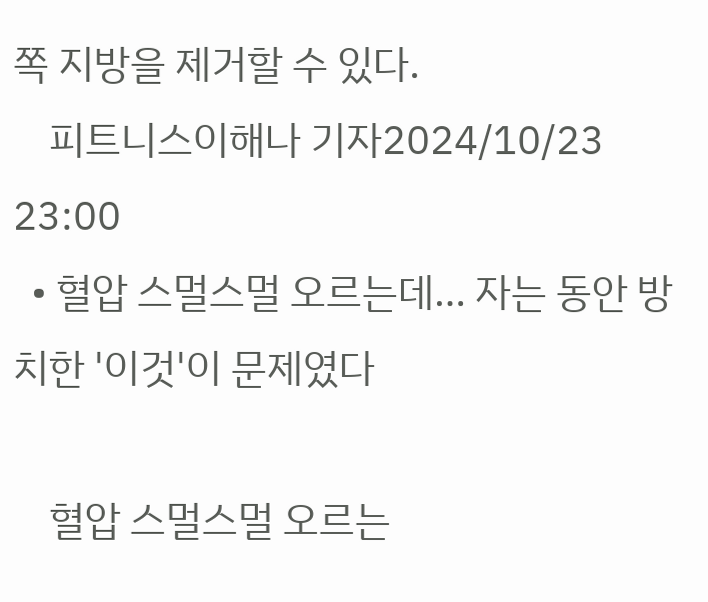쪽 지방을 제거할 수 있다.
    피트니스이해나 기자2024/10/23 23:00
  • 혈압 스멀스멀 오르는데… 자는 동안 방치한 '이것'이 문제였다

    혈압 스멀스멀 오르는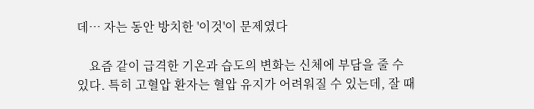데… 자는 동안 방치한 '이것'이 문제였다

    요즘 같이 급격한 기온과 습도의 변화는 신체에 부담을 줄 수 있다. 특히 고혈압 환자는 혈압 유지가 어려워질 수 있는데, 잘 때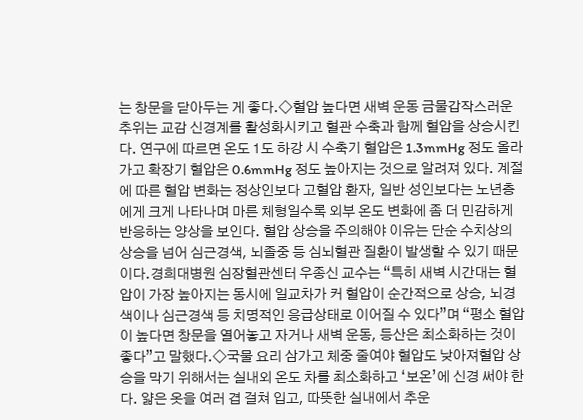는 창문을 닫아두는 게 좋다.◇혈압 높다면 새벽 운동 금물갑작스러운 추위는 교감 신경계를 활성화시키고 혈관 수축과 함께 혈압을 상승시킨다. 연구에 따르면 온도 1도 하강 시 수축기 혈압은 1.3mmHg 정도 올라가고 확장기 혈압은 0.6mmHg 정도 높아지는 것으로 알려져 있다. 계절에 따른 혈압 변화는 정상인보다 고혈압 환자, 일반 성인보다는 노년층에게 크게 나타나며 마른 체형일수록 외부 온도 변화에 좀 더 민감하게 반응하는 양상을 보인다. 혈압 상승을 주의해야 이유는 단순 수치상의 상승을 넘어 심근경색, 뇌졸중 등 심뇌혈관 질환이 발생할 수 있기 때문이다.경희대병원 심장혈관센터 우종신 교수는 “특히 새벽 시간대는 혈압이 가장 높아지는 동시에 일교차가 커 혈압이 순간적으로 상승, 뇌경색이나 심근경색 등 치명적인 응급상태로 이어질 수 있다”며 “평소 혈압이 높다면 창문을 열어놓고 자거나 새벽 운동, 등산은 최소화하는 것이 좋다”고 말했다.◇국물 요리 삼가고 체중 줄여야 혈압도 낮아져혈압 상승을 막기 위해서는 실내외 온도 차를 최소화하고 ‘보온’에 신경 써야 한다. 얇은 옷을 여러 겹 걸쳐 입고, 따뜻한 실내에서 추운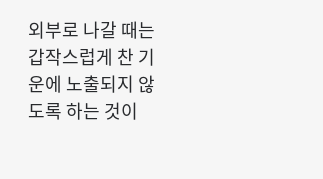외부로 나갈 때는 갑작스럽게 찬 기운에 노출되지 않도록 하는 것이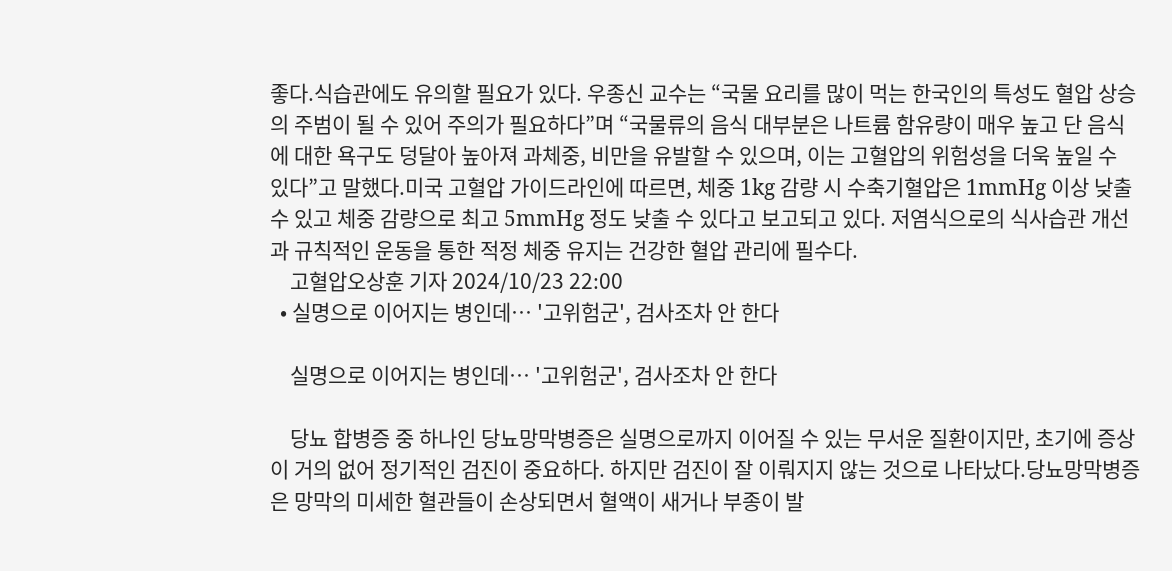좋다.식습관에도 유의할 필요가 있다. 우종신 교수는 “국물 요리를 많이 먹는 한국인의 특성도 혈압 상승의 주범이 될 수 있어 주의가 필요하다”며 “국물류의 음식 대부분은 나트륨 함유량이 매우 높고 단 음식에 대한 욕구도 덩달아 높아져 과체중, 비만을 유발할 수 있으며, 이는 고혈압의 위험성을 더욱 높일 수 있다”고 말했다.미국 고혈압 가이드라인에 따르면, 체중 1kg 감량 시 수축기혈압은 1mmHg 이상 낮출 수 있고 체중 감량으로 최고 5mmHg 정도 낮출 수 있다고 보고되고 있다. 저염식으로의 식사습관 개선과 규칙적인 운동을 통한 적정 체중 유지는 건강한 혈압 관리에 필수다.
    고혈압오상훈 기자 2024/10/23 22:00
  • 실명으로 이어지는 병인데… '고위험군', 검사조차 안 한다

    실명으로 이어지는 병인데… '고위험군', 검사조차 안 한다

    당뇨 합병증 중 하나인 당뇨망막병증은 실명으로까지 이어질 수 있는 무서운 질환이지만, 초기에 증상이 거의 없어 정기적인 검진이 중요하다. 하지만 검진이 잘 이뤄지지 않는 것으로 나타났다.당뇨망막병증은 망막의 미세한 혈관들이 손상되면서 혈액이 새거나 부종이 발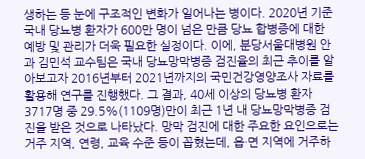생하는 등 눈에 구조적인 변화가 일어나는 병이다. 2020년 기준 국내 당뇨병 환자가 600만 명이 넘은 만큼 당뇨 합병증에 대한 예방 및 관리가 더욱 필요한 실정이다. 이에, 분당서울대병원 안과 김민석 교수팀은 국내 당뇨망막병증 검진율의 최근 추이를 알아보고자 2016년부터 2021년까지의 국민건강영양조사 자료를 활용해 연구를 진행했다. 그 결과, 40세 이상의 당뇨병 환자 3717명 중 29.5%(1109명)만이 최근 1년 내 당뇨망막병증 검진을 받은 것으로 나타났다. 망막 검진에 대한 주요한 요인으로는 거주 지역, 연령, 교육 수준 등이 꼽혔는데, 읍·면 지역에 거주하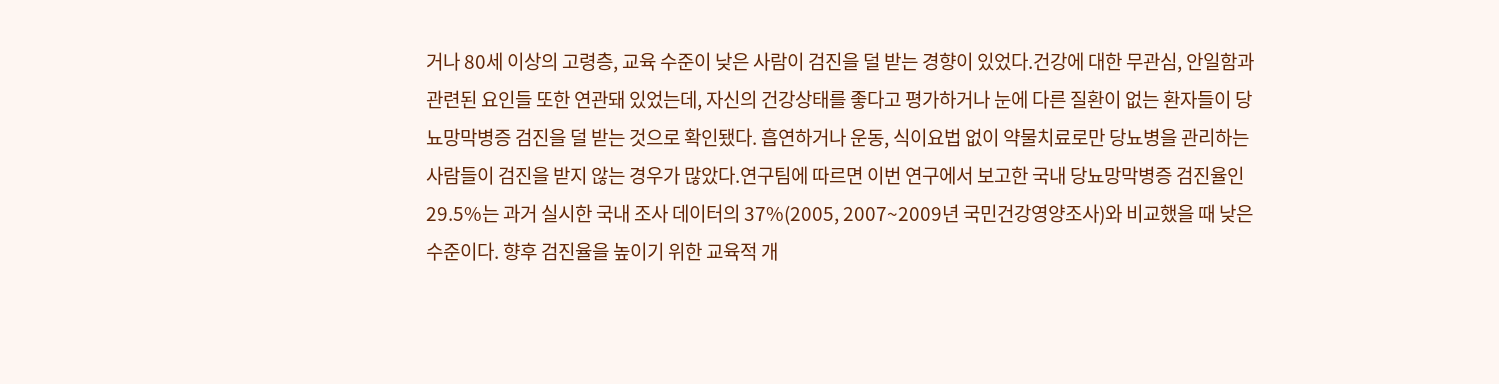거나 80세 이상의 고령층, 교육 수준이 낮은 사람이 검진을 덜 받는 경향이 있었다.건강에 대한 무관심, 안일함과 관련된 요인들 또한 연관돼 있었는데, 자신의 건강상태를 좋다고 평가하거나 눈에 다른 질환이 없는 환자들이 당뇨망막병증 검진을 덜 받는 것으로 확인됐다. 흡연하거나 운동, 식이요법 없이 약물치료로만 당뇨병을 관리하는 사람들이 검진을 받지 않는 경우가 많았다.연구팀에 따르면 이번 연구에서 보고한 국내 당뇨망막병증 검진율인 29.5%는 과거 실시한 국내 조사 데이터의 37%(2005, 2007~2009년 국민건강영양조사)와 비교했을 때 낮은 수준이다. 향후 검진율을 높이기 위한 교육적 개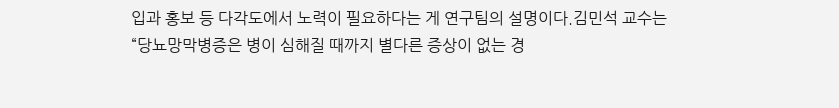입과 홍보 등 다각도에서 노력이 필요하다는 게 연구팀의 설명이다.김민석 교수는 “당뇨망막병증은 병이 심해질 때까지 별다른 증상이 없는 경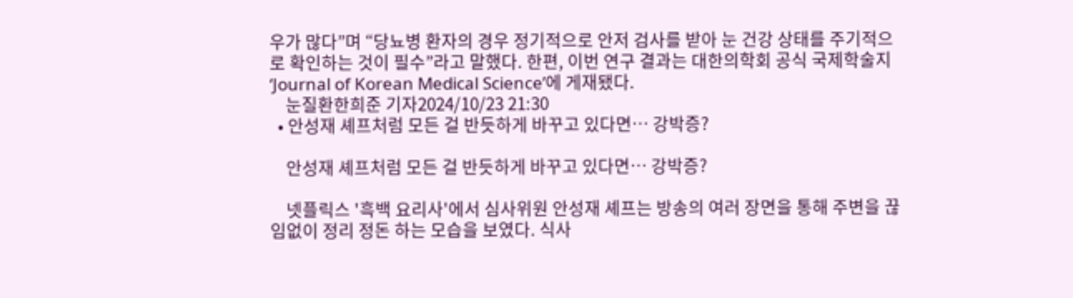우가 많다”며 “당뇨병 환자의 경우 정기적으로 안저 검사를 받아 눈 건강 상태를 주기적으로 확인하는 것이 필수”라고 말했다. 한편, 이번 연구 결과는 대한의학회 공식 국제학술지 ‘Journal of Korean Medical Science’에 게재됐다.
    눈질환한희준 기자2024/10/23 21:30
  • 안성재 셰프처럼 모든 걸 반듯하게 바꾸고 있다면… 강박증?

    안성재 셰프처럼 모든 걸 반듯하게 바꾸고 있다면… 강박증?

    넷플릭스 '흑백 요리사'에서 심사위원 안성재 셰프는 방송의 여러 장면을 통해 주변을 끊임없이 정리 정돈 하는 모습을 보였다. 식사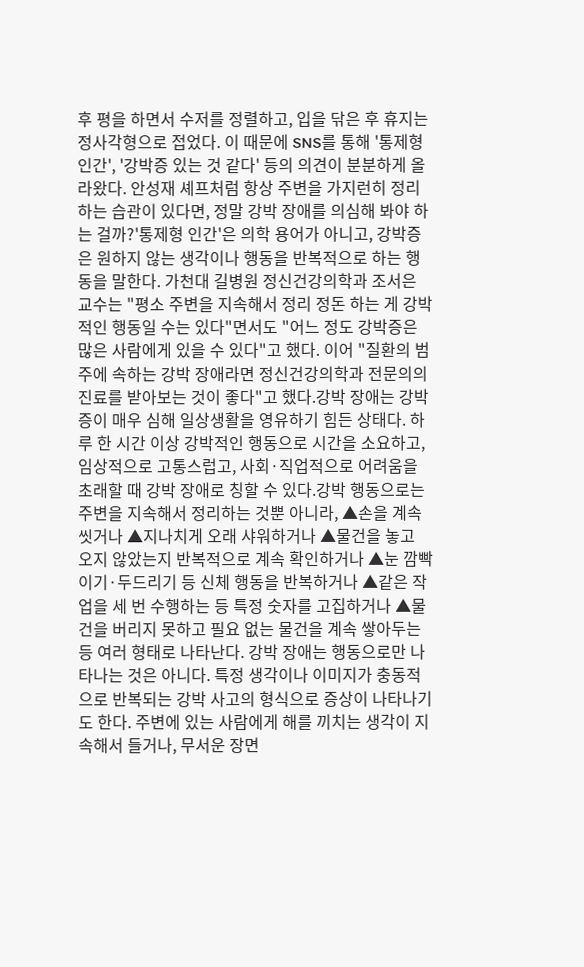후 평을 하면서 수저를 정렬하고, 입을 닦은 후 휴지는 정사각형으로 접었다. 이 때문에 SNS를 통해 '통제형 인간', '강박증 있는 것 같다' 등의 의견이 분분하게 올라왔다. 안성재 셰프처럼 항상 주변을 가지런히 정리하는 습관이 있다면, 정말 강박 장애를 의심해 봐야 하는 걸까?'통제형 인간'은 의학 용어가 아니고, 강박증은 원하지 않는 생각이나 행동을 반복적으로 하는 행동을 말한다. 가천대 길병원 정신건강의학과 조서은 교수는 "평소 주변을 지속해서 정리 정돈 하는 게 강박적인 행동일 수는 있다"면서도 "어느 정도 강박증은 많은 사람에게 있을 수 있다"고 했다. 이어 "질환의 범주에 속하는 강박 장애라면 정신건강의학과 전문의의 진료를 받아보는 것이 좋다"고 했다.강박 장애는 강박증이 매우 심해 일상생활을 영유하기 힘든 상태다. 하루 한 시간 이상 강박적인 행동으로 시간을 소요하고, 임상적으로 고통스럽고, 사회·직업적으로 어려움을 초래할 때 강박 장애로 칭할 수 있다.강박 행동으로는 주변을 지속해서 정리하는 것뿐 아니라, ▲손을 계속 씻거나 ▲지나치게 오래 샤워하거나 ▲물건을 놓고 오지 않았는지 반복적으로 계속 확인하거나 ▲눈 깜빡이기·두드리기 등 신체 행동을 반복하거나 ▲같은 작업을 세 번 수행하는 등 특정 숫자를 고집하거나 ▲물건을 버리지 못하고 필요 없는 물건을 계속 쌓아두는 등 여러 형태로 나타난다. 강박 장애는 행동으로만 나타나는 것은 아니다. 특정 생각이나 이미지가 충동적으로 반복되는 강박 사고의 형식으로 증상이 나타나기도 한다. 주변에 있는 사람에게 해를 끼치는 생각이 지속해서 들거나, 무서운 장면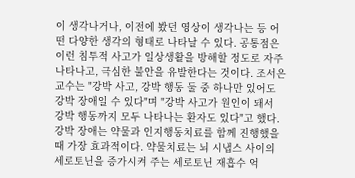이 생각나거나, 이전에 봤던 영상이 생각나는 등 어떤 다양한 생각의 형태로 나타날 수 있다. 공통점은 이런 침투적 사고가 일상생활을 방해할 정도로 자주 나타나고, 극심한 불안을 유발한다는 것이다. 조서은 교수는 "강박 사고, 강박 행동 둘 중 하나만 있어도 강박 장애일 수 있다"며 "강박 사고가 원인이 돼서 강박 행동까지 모두 나타나는 환자도 있다"고 했다.강박 장애는 약물과 인지행동치료를 함께 진행했을 때 가장 효과적이다. 약물치료는 뇌 시냅스 사이의 세로토닌을 증가시켜 주는 세로토닌 재흡수 억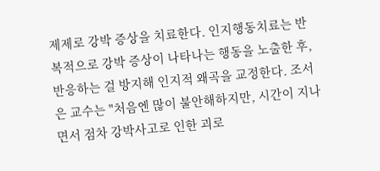제제로 강박 증상을 치료한다. 인지행동치료는 반복적으로 강박 증상이 나타나는 행동을 노출한 후, 반응하는 걸 방지해 인지적 왜곡을 교정한다. 조서은 교수는 "처음엔 많이 불안해하지만, 시간이 지나면서 점차 강박사고로 인한 괴로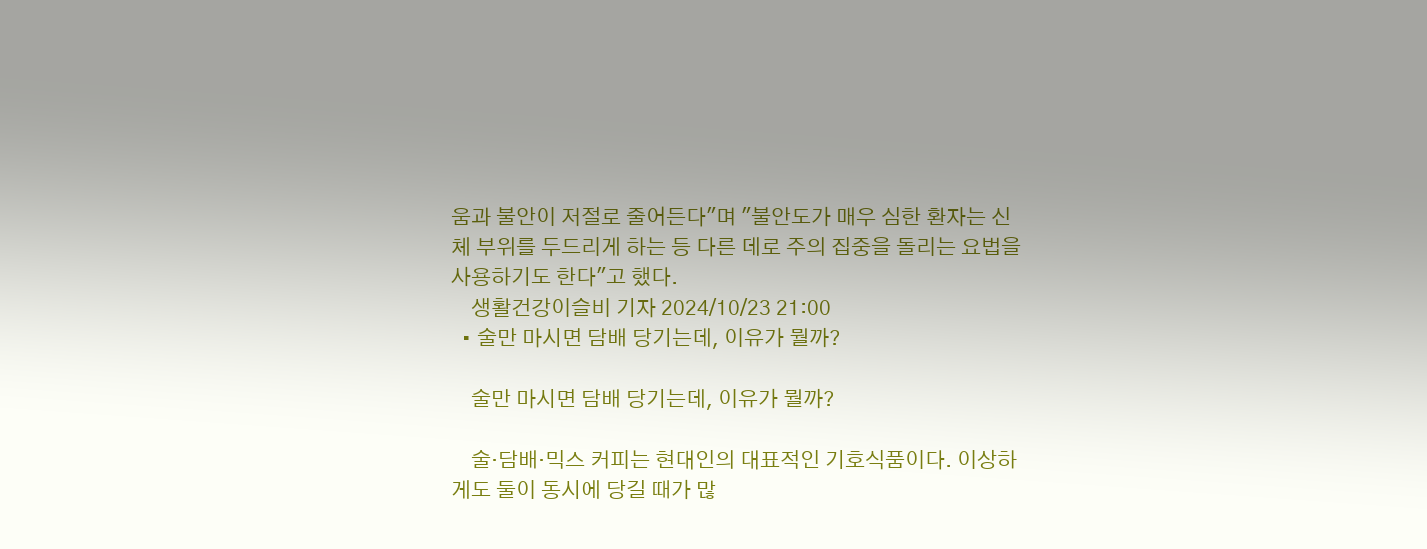움과 불안이 저절로 줄어든다"며 "불안도가 매우 심한 환자는 신체 부위를 두드리게 하는 등 다른 데로 주의 집중을 돌리는 요법을 사용하기도 한다"고 했다.
    생활건강이슬비 기자 2024/10/23 21:00
  • 술만 마시면 담배 당기는데, 이유가 뭘까?

    술만 마시면 담배 당기는데, 이유가 뭘까?

    술·담배·믹스 커피는 현대인의 대표적인 기호식품이다. 이상하게도 둘이 동시에 당길 때가 많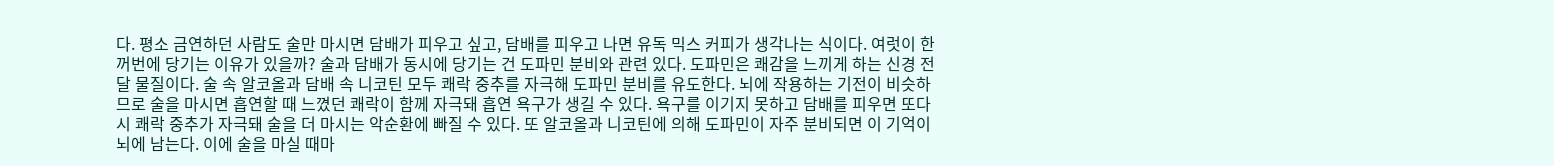다. 평소 금연하던 사람도 술만 마시면 담배가 피우고 싶고, 담배를 피우고 나면 유독 믹스 커피가 생각나는 식이다. 여럿이 한꺼번에 당기는 이유가 있을까? 술과 담배가 동시에 당기는 건 도파민 분비와 관련 있다. 도파민은 쾌감을 느끼게 하는 신경 전달 물질이다. 술 속 알코올과 담배 속 니코틴 모두 쾌락 중추를 자극해 도파민 분비를 유도한다. 뇌에 작용하는 기전이 비슷하므로 술을 마시면 흡연할 때 느꼈던 쾌락이 함께 자극돼 흡연 욕구가 생길 수 있다. 욕구를 이기지 못하고 담배를 피우면 또다시 쾌락 중추가 자극돼 술을 더 마시는 악순환에 빠질 수 있다. 또 알코올과 니코틴에 의해 도파민이 자주 분비되면 이 기억이 뇌에 남는다. 이에 술을 마실 때마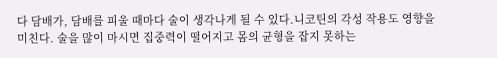다 담배가, 담배를 피울 때마다 술이 생각나게 될 수 있다.니코틴의 각성 작용도 영향을 미친다. 술을 많이 마시면 집중력이 떨어지고 몸의 균형을 잡지 못하는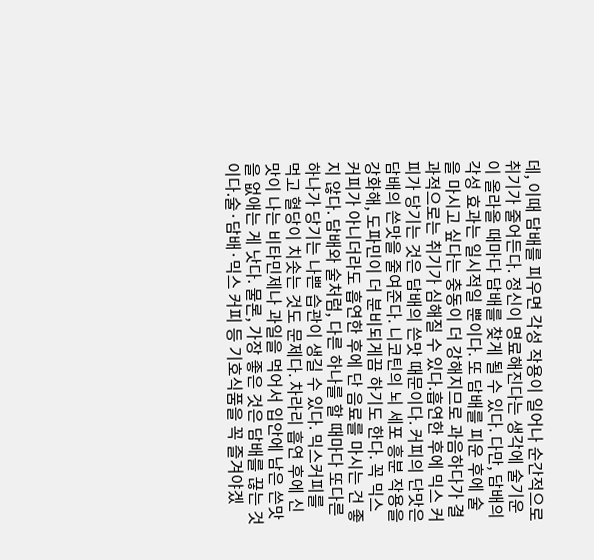데, 이때 담배를 피우면 각성 작용이 일어나 순간적으로 취기가 줄어든다. 정신이 명료해진다는 생각에 술기운이 올라올 때마다 담배를 찾게 될 수 있다. 다만, 담배의 각성 효과는 일시적일 뿐이다. 또 담배를 피운 후에 술을 마시고 싶다는 충동이 더 강해지므로 과음하다가 결과적으로는 취기가 심해질 수 있다.흡연한 후에 믹스 커피가 당기는 것은 담배의 쓴맛 때문이다. 커피의 단맛은 담배의 쓴맛을 줄여준다. 니코틴의 뇌 세포 흥분 작용을 강화해, 도파민이 더 분비되게끔 하기도 한다. 꼭 믹스 커피가 아니더라도 흡연한 후에 단 음료를 마시는 건 좋지 않다. 담배와 술처럼, 다른 하나를 할 때마다 또다른 하나가 당기는 나쁜 습관이 생길 수 있다. 믹스커피를 먹고 혈당이 치솟는 것도 문제다. 차라리 흡연 후에 신맛이 나는 비타민제나 과일을 먹어서 입안에 남은 쓴맛을 없애는 게 낫다. 물론, 가장 좋은 것은 담배를 끊는 것이다.술·담배·믹스 커피 등 기호식품을 꼭 즐겨야겠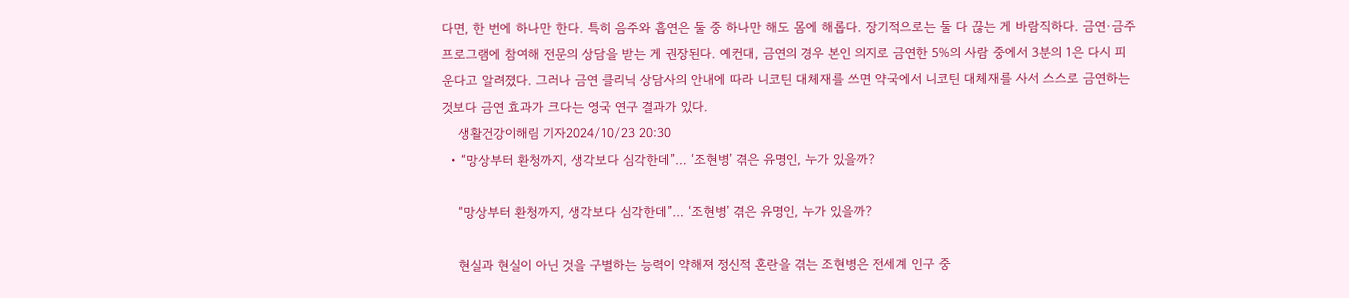다면, 한 번에 하나만 한다. 특히 음주와 흡연은 둘 중 하나만 해도 몸에 해롭다. 장기적으로는 둘 다 끊는 게 바람직하다. 금연·금주 프로그램에 참여해 전문의 상담을 받는 게 권장된다. 예컨대, 금연의 경우 본인 의지로 금연한 5%의 사람 중에서 3분의 1은 다시 피운다고 알려졌다. 그러나 금연 클리닉 상담사의 안내에 따라 니코틴 대체재를 쓰면 약국에서 니코틴 대체재를 사서 스스로 금연하는 것보다 금연 효과가 크다는 영국 연구 결과가 있다.
    생활건강이해림 기자2024/10/23 20:30
  • “망상부터 환청까지, 생각보다 심각한데”… ‘조현병’ 겪은 유명인, 누가 있을까?

    “망상부터 환청까지, 생각보다 심각한데”… ‘조현병’ 겪은 유명인, 누가 있을까?

    현실과 현실이 아닌 것을 구별하는 능력이 약해져 정신적 혼란을 겪는 조현병은 전세계 인구 중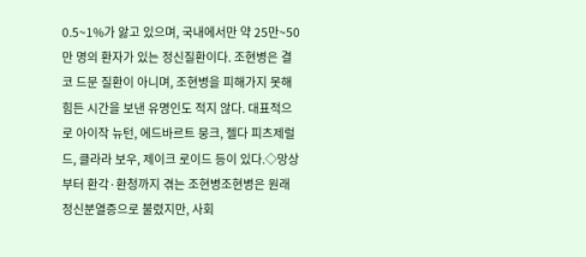0.5~1%가 앓고 있으며, 국내에서만 약 25만~50만 명의 환자가 있는 정신질환이다. 조현병은 결코 드문 질환이 아니며, 조현병을 피해가지 못해 힘든 시간을 보낸 유명인도 적지 않다. 대표적으로 아이작 뉴턴, 에드바르트 뭉크, 젤다 피츠제럴드, 클라라 보우, 제이크 로이드 등이 있다.◇망상부터 환각·환청까지 겪는 조현병조현병은 원래 정신분열증으로 불렸지만, 사회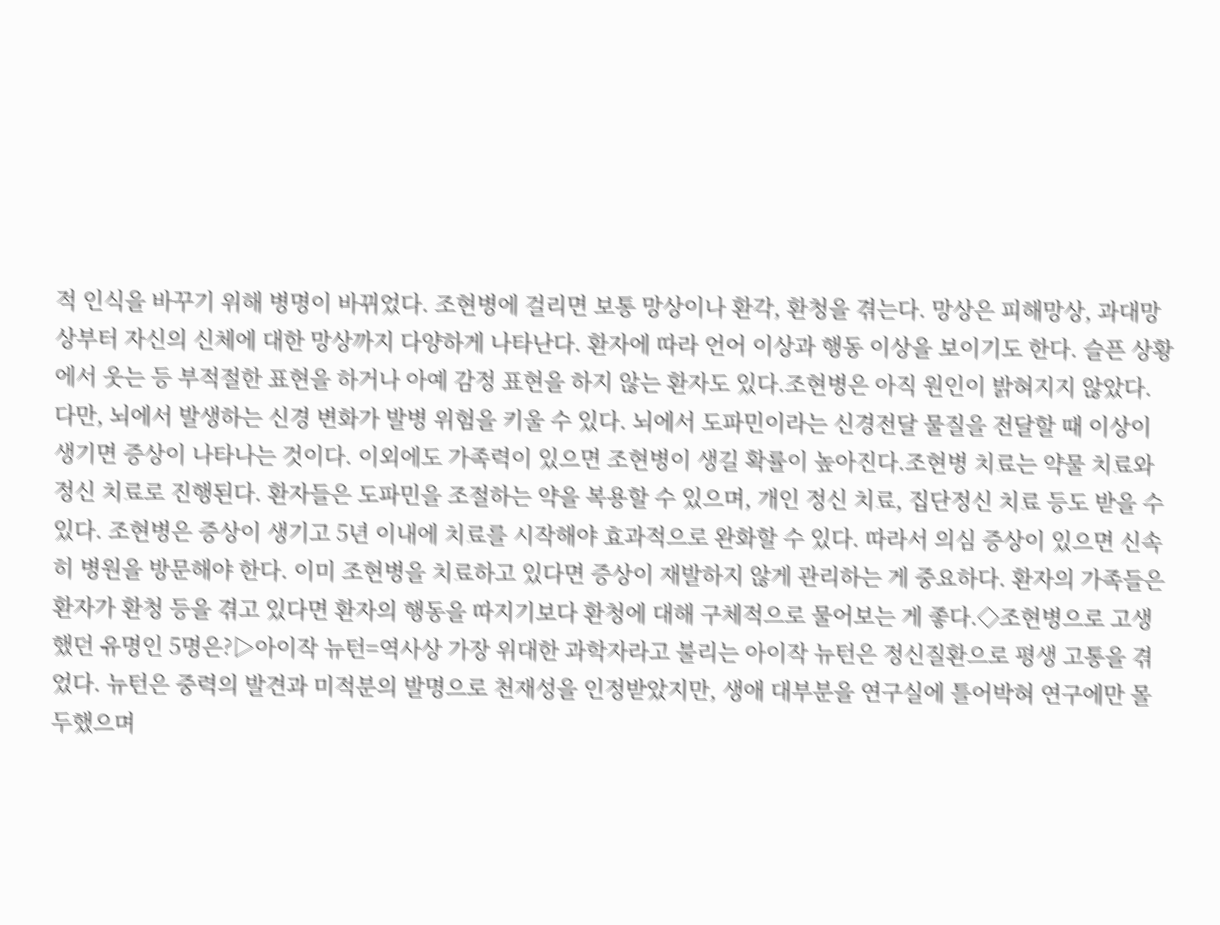적 인식을 바꾸기 위해 병명이 바뀌었다. 조현병에 걸리면 보통 망상이나 환각, 환청을 겪는다. 망상은 피해망상, 과대망상부터 자신의 신체에 대한 망상까지 다양하게 나타난다. 환자에 따라 언어 이상과 행동 이상을 보이기도 한다. 슬픈 상황에서 웃는 등 부적절한 표현을 하거나 아예 감정 표현을 하지 않는 환자도 있다.조현병은 아직 원인이 밝혀지지 않았다. 다만, 뇌에서 발생하는 신경 변화가 발병 위험을 키울 수 있다. 뇌에서 도파민이라는 신경전달 물질을 전달할 때 이상이 생기면 증상이 나타나는 것이다. 이외에도 가족력이 있으면 조현병이 생길 확률이 높아진다.조현병 치료는 약물 치료와 정신 치료로 진행된다. 환자들은 도파민을 조절하는 약을 복용할 수 있으며, 개인 정신 치료, 집단정신 치료 등도 받을 수 있다. 조현병은 증상이 생기고 5년 이내에 치료를 시작해야 효과적으로 완화할 수 있다. 따라서 의심 증상이 있으면 신속히 병원을 방문해야 한다. 이미 조현병을 치료하고 있다면 증상이 재발하지 않게 관리하는 게 중요하다. 환자의 가족들은 환자가 환청 등을 겪고 있다면 환자의 행동을 따지기보다 환청에 대해 구체적으로 물어보는 게 좋다.◇조현병으로 고생했던 유명인 5명은?▷아이작 뉴턴=역사상 가장 위대한 과학자라고 불리는 아이작 뉴턴은 정신질환으로 평생 고통을 겪었다. 뉴턴은 중력의 발견과 미적분의 발명으로 천재성을 인정받았지만, 생애 대부분을 연구실에 틀어박혀 연구에만 몰두했으며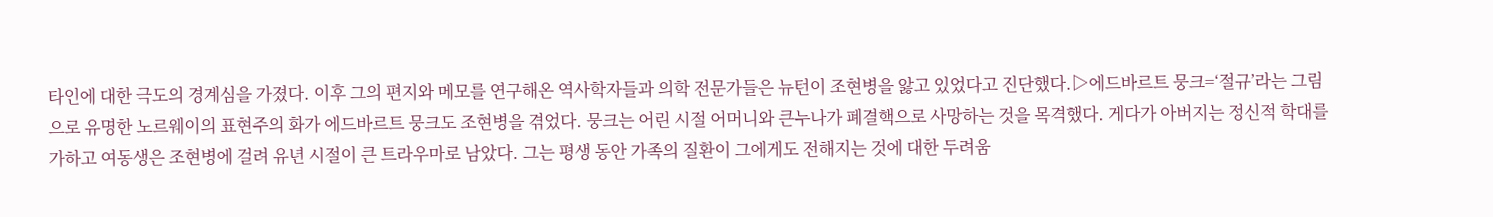타인에 대한 극도의 경계심을 가졌다. 이후 그의 편지와 메모를 연구해온 역사학자들과 의학 전문가들은 뉴턴이 조현병을 앓고 있었다고 진단했다.▷에드바르트 뭉크=‘절규’라는 그림으로 유명한 노르웨이의 표현주의 화가 에드바르트 뭉크도 조현병을 겪었다. 뭉크는 어린 시절 어머니와 큰누나가 폐결핵으로 사망하는 것을 목격했다. 게다가 아버지는 정신적 학대를 가하고 여동생은 조현병에 걸려 유년 시절이 큰 트라우마로 남았다. 그는 평생 동안 가족의 질환이 그에게도 전해지는 것에 대한 두려움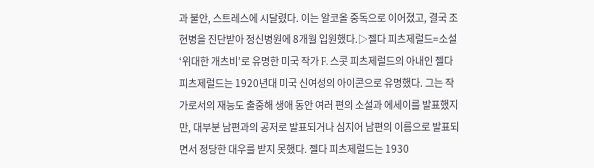과 불안, 스트레스에 시달렸다. 이는 알코올 중독으로 이어졌고, 결국 조현병을 진단받아 정신병원에 8개월 입원했다.▷젤다 피츠제럴드=소설 ‘위대한 개츠비’로 유명한 미국 작가 F. 스콧 피츠제럴드의 아내인 젤다 피츠제럴드는 1920년대 미국 신여성의 아이콘으로 유명했다. 그는 작가로서의 재능도 출중해 생애 동안 여러 편의 소설과 에세이를 발표했지만, 대부분 남편과의 공저로 발표되거나 심지어 남편의 이름으로 발표되면서 정당한 대우를 받지 못했다. 젤다 피츠제럴드는 1930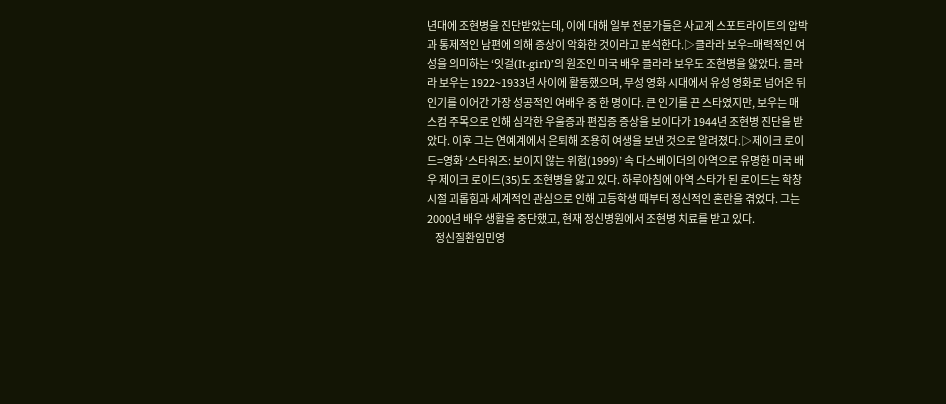년대에 조현병을 진단받았는데, 이에 대해 일부 전문가들은 사교계 스포트라이트의 압박과 통제적인 남편에 의해 증상이 악화한 것이라고 분석한다.▷클라라 보우=매력적인 여성을 의미하는 ‘잇걸(It-girl)’의 원조인 미국 배우 클라라 보우도 조현병을 앓았다. 클라라 보우는 1922~1933년 사이에 활동했으며, 무성 영화 시대에서 유성 영화로 넘어온 뒤 인기를 이어간 가장 성공적인 여배우 중 한 명이다. 큰 인기를 끈 스타였지만, 보우는 매스컴 주목으로 인해 심각한 우울증과 편집증 증상을 보이다가 1944년 조현병 진단을 받았다. 이후 그는 연예계에서 은퇴해 조용히 여생을 보낸 것으로 알려졌다.▷제이크 로이드=영화 ‘스타워즈: 보이지 않는 위험(1999)’ 속 다스베이더의 아역으로 유명한 미국 배우 제이크 로이드(35)도 조현병을 앓고 있다. 하루아침에 아역 스타가 된 로이드는 학창 시절 괴롭힘과 세계적인 관심으로 인해 고등학생 때부터 정신적인 혼란을 겪었다. 그는 2000년 배우 생활을 중단했고, 현재 정신병원에서 조현병 치료를 받고 있다.
    정신질환임민영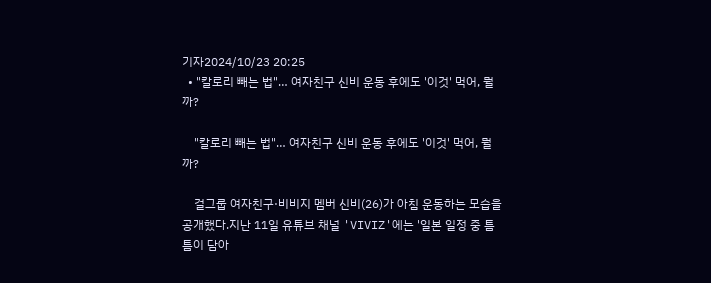기자2024/10/23 20:25
  • "칼로리 빼는 법"… 여자친구 신비 운동 후에도 '이것' 먹어, 뭘까?

    "칼로리 빼는 법"… 여자친구 신비 운동 후에도 '이것' 먹어, 뭘까?

    걸그룹 여자친구·비비지 멤버 신비(26)가 아침 운동하는 모습을 공개했다.지난 11일 유튜브 채널 'VIVIZ'에는 '일본 일정 중 틈틈이 담아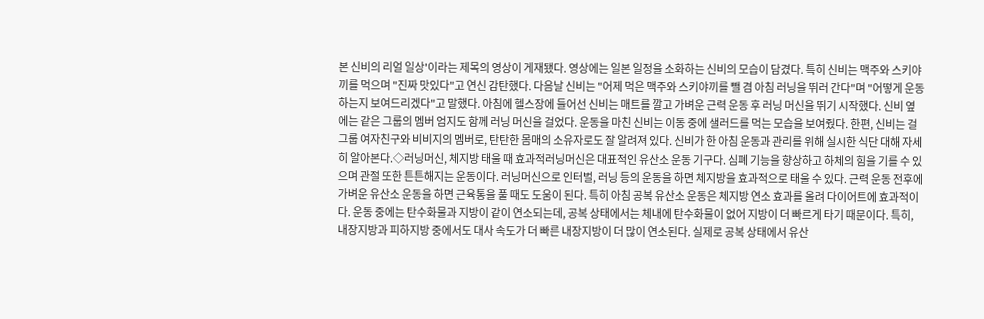본 신비의 리얼 일상'이라는 제목의 영상이 게재됐다. 영상에는 일본 일정을 소화하는 신비의 모습이 담겼다. 특히 신비는 맥주와 스키야끼를 먹으며 "진짜 맛있다"고 연신 감탄했다. 다음날 신비는 "어제 먹은 맥주와 스키야끼를 뺄 겸 아침 러닝을 뛰러 간다"며 "어떻게 운동하는지 보여드리겠다"고 말했다. 아침에 헬스장에 들어선 신비는 매트를 깔고 가벼운 근력 운동 후 러닝 머신을 뛰기 시작했다. 신비 옆에는 같은 그룹의 멤버 엄지도 함께 러닝 머신을 걸었다. 운동을 마친 신비는 이동 중에 샐러드를 먹는 모습을 보여줬다. 한편, 신비는 걸그룹 여자친구와 비비지의 멤버로, 탄탄한 몸매의 소유자로도 잘 알려져 있다. 신비가 한 아침 운동과 관리를 위해 실시한 식단 대해 자세히 알아본다.◇러닝머신, 체지방 태울 때 효과적러닝머신은 대표적인 유산소 운동 기구다. 심폐 기능을 향상하고 하체의 힘을 기를 수 있으며 관절 또한 튼튼해지는 운동이다. 러닝머신으로 인터벌, 러닝 등의 운동을 하면 체지방을 효과적으로 태울 수 있다. 근력 운동 전후에 가벼운 유산소 운동을 하면 근육통을 풀 때도 도움이 된다. 특히 아침 공복 유산소 운동은 체지방 연소 효과를 올려 다이어트에 효과적이다. 운동 중에는 탄수화물과 지방이 같이 연소되는데, 공복 상태에서는 체내에 탄수화물이 없어 지방이 더 빠르게 타기 때문이다. 특히, 내장지방과 피하지방 중에서도 대사 속도가 더 빠른 내장지방이 더 많이 연소된다. 실제로 공복 상태에서 유산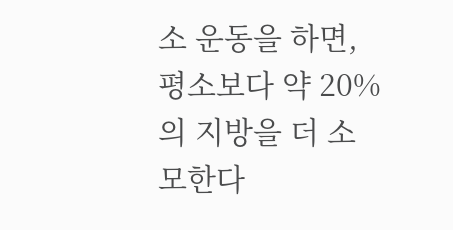소 운동을 하면, 평소보다 약 20%의 지방을 더 소모한다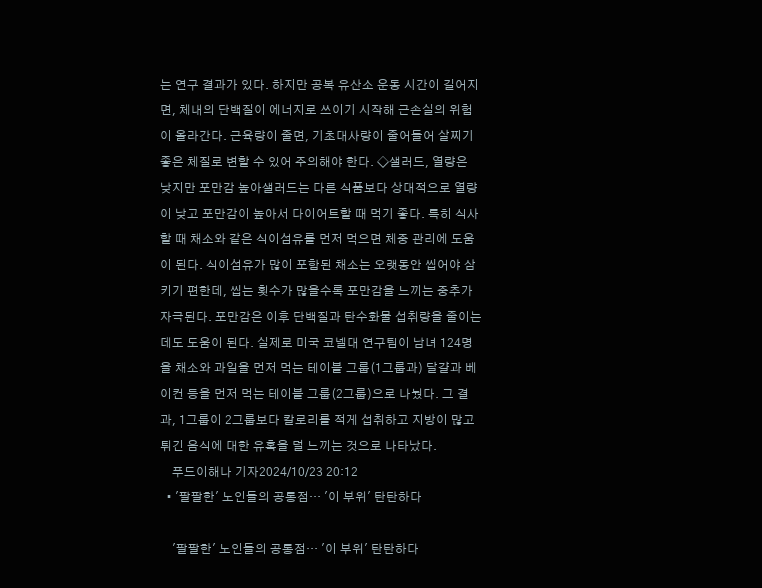는 연구 결과가 있다. 하지만 공복 유산소 운동 시간이 길어지면, 체내의 단백질이 에너지로 쓰이기 시작해 근손실의 위험이 올라간다. 근육량이 줄면, 기초대사량이 줄어들어 살찌기 좋은 체질로 변할 수 있어 주의해야 한다. ◇샐러드, 열량은 낮지만 포만감 높아샐러드는 다른 식품보다 상대적으로 열량이 낮고 포만감이 높아서 다이어트할 때 먹기 좋다. 특히 식사할 때 채소와 같은 식이섬유를 먼저 먹으면 체중 관리에 도움이 된다. 식이섬유가 많이 포함된 채소는 오랫동안 씹어야 삼키기 편한데, 씹는 횟수가 많을수록 포만감을 느끼는 중추가 자극된다. 포만감은 이후 단백질과 탄수화물 섭취량을 줄이는 데도 도움이 된다. 실제로 미국 코넬대 연구팀이 남녀 124명을 채소와 과일을 먼저 먹는 테이블 그룹(1그룹과) 달걀과 베이컨 등을 먼저 먹는 테이블 그룹(2그룹)으로 나눴다. 그 결과, 1그룹이 2그룹보다 칼로리를 적게 섭취하고 지방이 많고 튀긴 음식에 대한 유혹을 덜 느끼는 것으로 나타났다.
    푸드이해나 기자2024/10/23 20:12
  • '팔팔한' 노인들의 공통점… '이 부위' 탄탄하다

    '팔팔한' 노인들의 공통점… '이 부위' 탄탄하다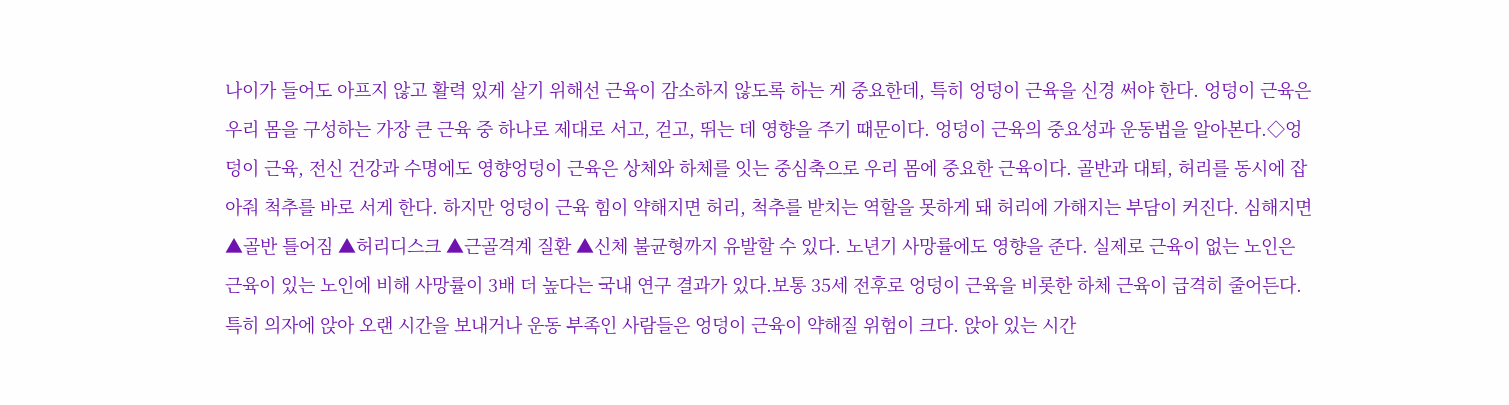나이가 들어도 아프지 않고 활력 있게 살기 위해선 근육이 감소하지 않도록 하는 게 중요한데, 특히 엉덩이 근육을 신경 써야 한다. 엉덩이 근육은 우리 몸을 구성하는 가장 큰 근육 중 하나로 제대로 서고, 걷고, 뛰는 데 영향을 주기 때문이다. 엉덩이 근육의 중요성과 운동법을 알아본다.◇엉덩이 근육, 전신 건강과 수명에도 영향엉덩이 근육은 상체와 하체를 잇는 중심축으로 우리 몸에 중요한 근육이다. 골반과 대퇴, 허리를 동시에 잡아줘 척추를 바로 서게 한다. 하지만 엉덩이 근육 힘이 약해지면 허리, 척추를 받치는 역할을 못하게 돼 허리에 가해지는 부담이 커진다. 심해지면 ▲골반 틀어짐 ▲허리디스크 ▲근골격계 질환 ▲신체 불균형까지 유발할 수 있다. 노년기 사망률에도 영향을 준다. 실제로 근육이 없는 노인은 근육이 있는 노인에 비해 사망률이 3배 더 높다는 국내 연구 결과가 있다.보통 35세 전후로 엉덩이 근육을 비롯한 하체 근육이 급격히 줄어든다. 특히 의자에 앉아 오랜 시간을 보내거나 운동 부족인 사람들은 엉덩이 근육이 약해질 위험이 크다. 앉아 있는 시간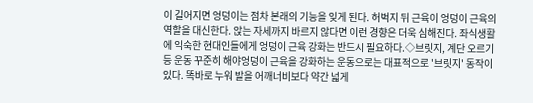이 길어지면 엉덩이는 점차 본래의 기능을 잊게 된다. 허벅지 뒤 근육이 엉덩이 근육의 역할을 대신한다. 앉는 자세까지 바르지 않다면 이런 경향은 더욱 심해진다. 좌식생활에 익숙한 현대인들에게 엉덩이 근육 강화는 반드시 필요하다.◇브릿지, 계단 오르기 등 운동 꾸준히 해야엉덩이 근육을 강화하는 운동으로는 대표적으로 '브릿지' 동작이 있다. 똑바로 누워 발을 어깨너비보다 약간 넓게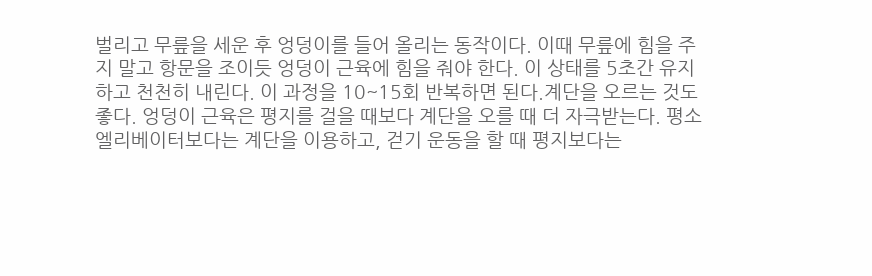벌리고 무릎을 세운 후 엉덩이를 들어 올리는 동작이다. 이때 무릎에 힘을 주지 말고 항문을 조이듯 엉덩이 근육에 힘을 줘야 한다. 이 상태를 5초간 유지하고 천천히 내린다. 이 과정을 10~15회 반복하면 된다.계단을 오르는 것도 좋다. 엉덩이 근육은 평지를 걸을 때보다 계단을 오를 때 더 자극받는다. 평소 엘리베이터보다는 계단을 이용하고, 걷기 운동을 할 때 평지보다는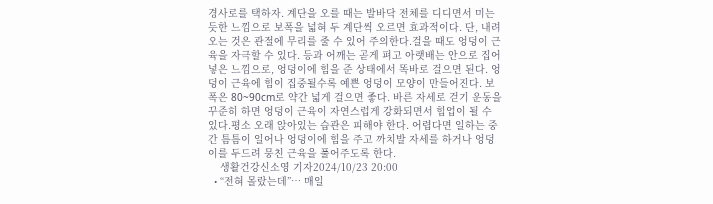경사로를 택하자. 계단을 오를 때는 발바닥 전체를 디디면서 미는 듯한 느낌으로 보폭을 넓혀 두 계단씩 오르면 효과적이다. 단, 내려오는 것은 관절에 무리를 줄 수 있어 주의한다.걸을 때도 엉덩이 근육을 자극할 수 있다. 등과 어깨는 곧게 펴고 아랫배는 안으로 집어넣은 느낌으로, 엉덩이에 힘을 준 상태에서 똑바로 걸으면 된다. 엉덩이 근육에 힘이 집중될수록 예쁜 엉덩이 모양이 만들어진다. 보폭은 80~90cm로 약간 넓게 걸으면 좋다. 바른 자세로 걷기 운동을 꾸준히 하면 엉덩이 근육이 자연스럽게 강화되면서 힙업이 될 수 있다.평소 오래 앉아있는 습관은 피해야 한다. 어렵다면 일하는 중간 틈틈이 일어나 엉덩이에 힘을 주고 까치발 자세를 하거나 엉덩이를 두드려 뭉친 근육을 풀어주도록 한다.
    생활건강신소영 기자2024/10/23 20:00
  • “전혀 몰랐는데”… 매일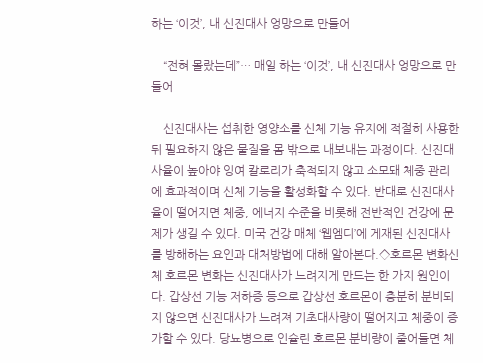하는 ‘이것’, 내 신진대사 엉망으로 만들어

    “전혀 몰랐는데”… 매일 하는 ‘이것’, 내 신진대사 엉망으로 만들어

    신진대사는 섭취한 영양소를 신체 기능 유지에 적절히 사용한 뒤 필요하지 않은 물질을 몸 밖으로 내보내는 과정이다. 신진대사율이 높아야 잉여 칼로리가 축적되지 않고 소모돼 체중 관리에 효과적이며 신체 기능을 활성화할 수 있다. 반대로 신진대사율이 떨어지면 체중, 에너지 수준을 비롯해 전반적인 건강에 문제가 생길 수 있다. 미국 건강 매체 ‘웹엠디’에 게재된 신진대사를 방해하는 요인과 대처방법에 대해 알아본다.◇호르몬 변화신체 호르몬 변화는 신진대사가 느려지게 만드는 한 가지 원인이다. 갑상선 기능 저하증 등으로 갑상선 호르몬이 충분히 분비되지 않으면 신진대사가 느려져 기초대사량이 떨어지고 체중이 증가할 수 있다. 당뇨병으로 인슐린 호르몬 분비량이 줄어들면 체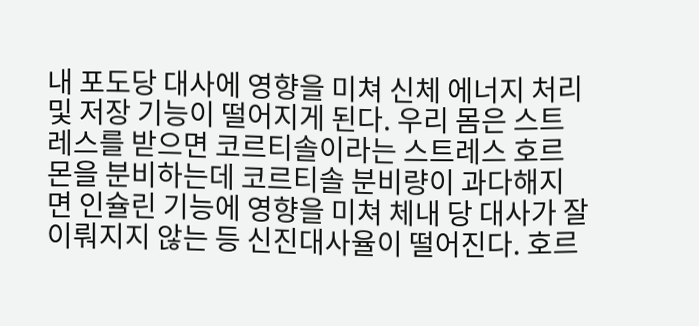내 포도당 대사에 영향을 미쳐 신체 에너지 처리 및 저장 기능이 떨어지게 된다. 우리 몸은 스트레스를 받으면 코르티솔이라는 스트레스 호르몬을 분비하는데 코르티솔 분비량이 과다해지면 인슐린 기능에 영향을 미쳐 체내 당 대사가 잘 이뤄지지 않는 등 신진대사율이 떨어진다. 호르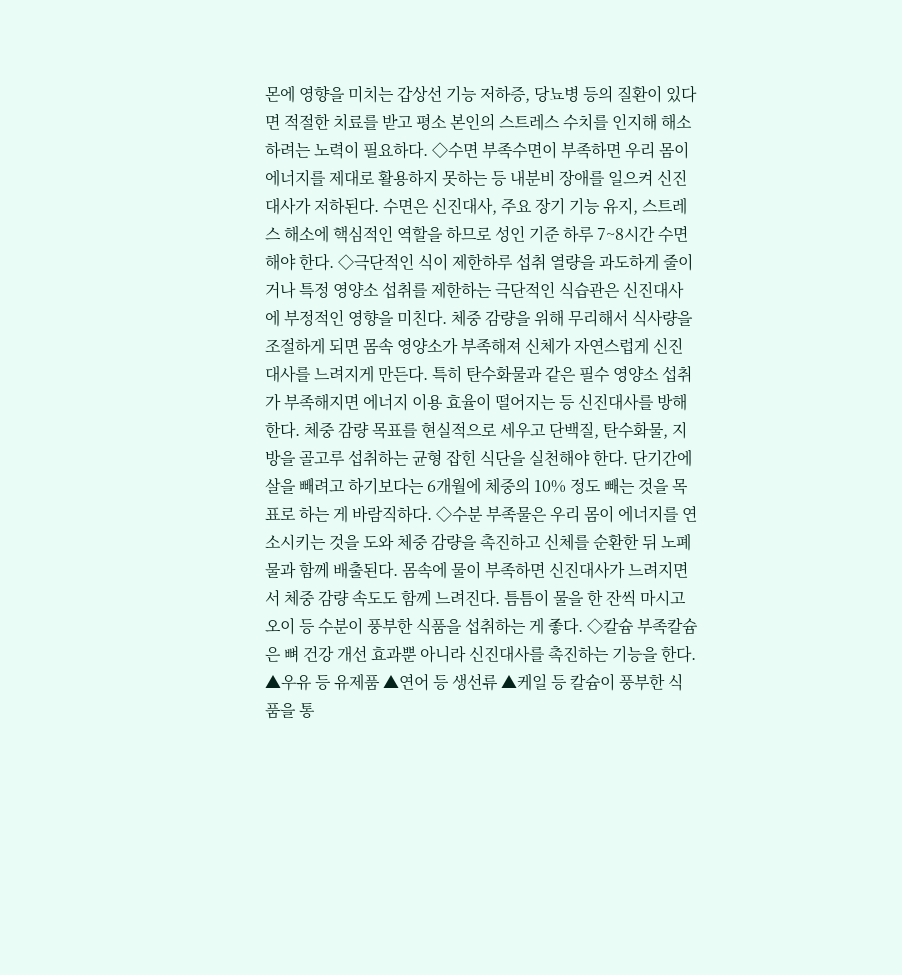몬에 영향을 미치는 갑상선 기능 저하증, 당뇨병 등의 질환이 있다면 적절한 치료를 받고 평소 본인의 스트레스 수치를 인지해 해소하려는 노력이 필요하다. ◇수면 부족수면이 부족하면 우리 몸이 에너지를 제대로 활용하지 못하는 등 내분비 장애를 일으켜 신진대사가 저하된다. 수면은 신진대사, 주요 장기 기능 유지, 스트레스 해소에 핵심적인 역할을 하므로 성인 기준 하루 7~8시간 수면해야 한다. ◇극단적인 식이 제한하루 섭취 열량을 과도하게 줄이거나 특정 영양소 섭취를 제한하는 극단적인 식습관은 신진대사에 부정적인 영향을 미친다. 체중 감량을 위해 무리해서 식사량을 조절하게 되면 몸속 영양소가 부족해져 신체가 자연스럽게 신진대사를 느려지게 만든다. 특히 탄수화물과 같은 필수 영양소 섭취가 부족해지면 에너지 이용 효율이 떨어지는 등 신진대사를 방해한다. 체중 감량 목표를 현실적으로 세우고 단백질, 탄수화물, 지방을 골고루 섭취하는 균형 잡힌 식단을 실천해야 한다. 단기간에 살을 빼려고 하기보다는 6개월에 체중의 10% 정도 빼는 것을 목표로 하는 게 바람직하다. ◇수분 부족물은 우리 몸이 에너지를 연소시키는 것을 도와 체중 감량을 촉진하고 신체를 순환한 뒤 노폐물과 함께 배출된다. 몸속에 물이 부족하면 신진대사가 느려지면서 체중 감량 속도도 함께 느려진다. 틈틈이 물을 한 잔씩 마시고 오이 등 수분이 풍부한 식품을 섭취하는 게 좋다. ◇칼슘 부족칼슘은 뼈 건강 개선 효과뿐 아니라 신진대사를 촉진하는 기능을 한다. ▲우유 등 유제품 ▲연어 등 생선류 ▲케일 등 칼슘이 풍부한 식품을 통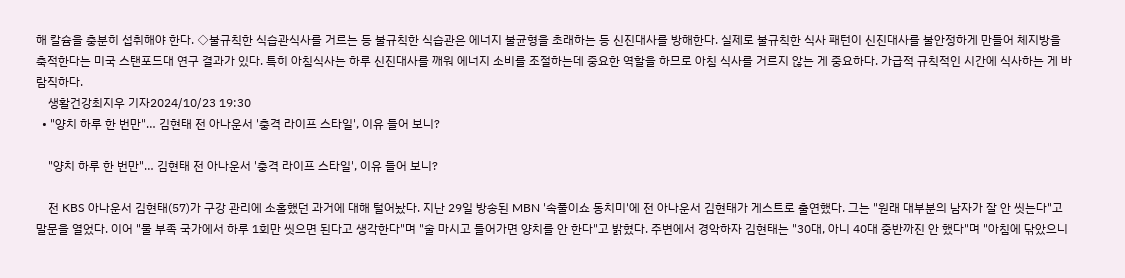해 칼슘을 충분히 섭취해야 한다. ◇불규칙한 식습관식사를 거르는 등 불규칙한 식습관은 에너지 불균형을 초래하는 등 신진대사를 방해한다. 실제로 불규칙한 식사 패턴이 신진대사를 불안정하게 만들어 체지방을 축적한다는 미국 스탠포드대 연구 결과가 있다. 특히 아침식사는 하루 신진대사를 깨워 에너지 소비를 조절하는데 중요한 역할을 하므로 아침 식사를 거르지 않는 게 중요하다. 가급적 규칙적인 시간에 식사하는 게 바람직하다.
    생활건강최지우 기자2024/10/23 19:30
  • "양치 하루 한 번만"… 김현태 전 아나운서 '충격 라이프 스타일', 이유 들어 보니?

    "양치 하루 한 번만"… 김현태 전 아나운서 '충격 라이프 스타일', 이유 들어 보니?

    전 KBS 아나운서 김현태(57)가 구강 관리에 소홀했던 과거에 대해 털어놨다. 지난 29일 방송된 MBN '속풀이쇼 동치미'에 전 아나운서 김현태가 게스트로 출연했다. 그는 "원래 대부분의 남자가 잘 안 씻는다"고 말문을 열었다. 이어 "물 부족 국가에서 하루 1회만 씻으면 된다고 생각한다"며 "술 마시고 들어가면 양치를 안 한다"고 밝혔다. 주변에서 경악하자 김현태는 "30대, 아니 40대 중반까진 안 했다"며 "아침에 닦았으니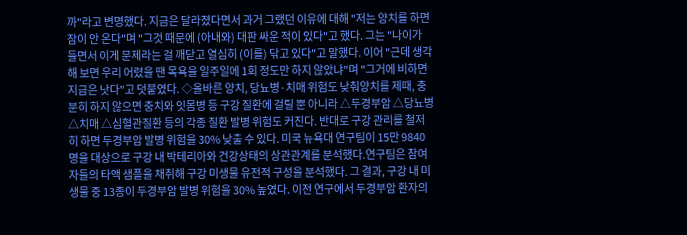까"라고 변명했다. 지금은 달라졌다면서 과거 그랬던 이유에 대해 "저는 양치를 하면 잠이 안 온다"며 "그것 때문에 (아내와) 대판 싸운 적이 있다"고 했다. 그는 "나이가 들면서 이게 문제라는 걸 깨닫고 열심히 (이를) 닦고 있다"고 말했다. 이어 "근데 생각해 보면 우리 어렸을 땐 목욕을 일주일에 1회 정도만 하지 않았냐"며 "그거에 비하면 지금은 낫다"고 덧붙였다. ◇올바른 양치, 당뇨병·치매 위험도 낮춰양치를 제때, 충분히 하지 않으면 충치와 잇몸병 등 구강 질환에 걸릴 뿐 아니라 △두경부암 △당뇨병 △치매 △심혈관질환 등의 각종 질환 발병 위험도 커진다. 반대로 구강 관리를 철저히 하면 두경부암 발병 위험을 30% 낮출 수 있다. 미국 뉴욕대 연구팀이 15만 9840명을 대상으로 구강 내 박테리아와 건강상태의 상관관계를 분석했다.연구팀은 참여자들의 타액 샘플을 채취해 구강 미생물 유전적 구성을 분석했다. 그 결과, 구강 내 미생물 중 13종이 두경부암 발병 위험을 30% 높였다. 이전 연구에서 두경부암 환자의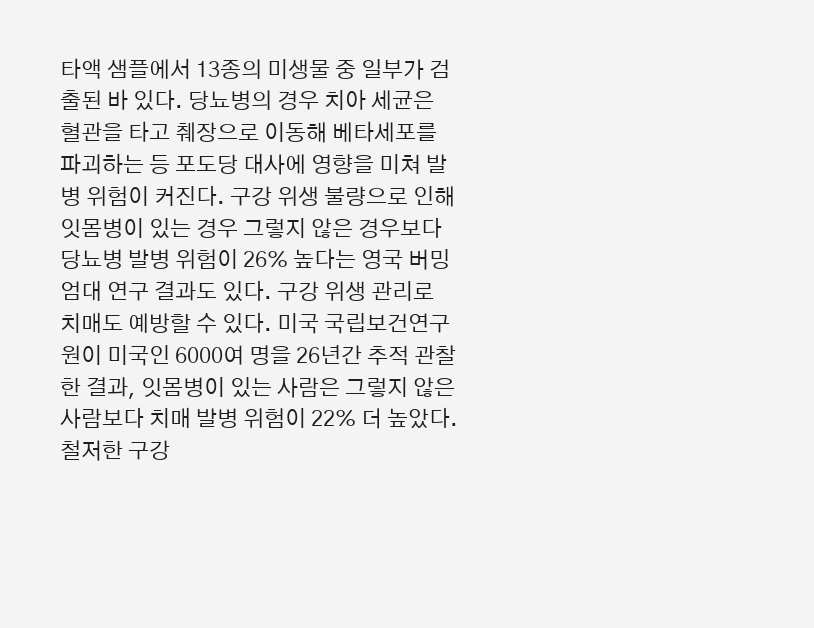타액 샘플에서 13종의 미생물 중 일부가 검출된 바 있다. 당뇨병의 경우 치아 세균은 혈관을 타고 췌장으로 이동해 베타세포를 파괴하는 등 포도당 대사에 영향을 미쳐 발병 위험이 커진다. 구강 위생 불량으로 인해 잇몸병이 있는 경우 그렇지 않은 경우보다 당뇨병 발병 위험이 26% 높다는 영국 버밍엄대 연구 결과도 있다. 구강 위생 관리로 치매도 예방할 수 있다. 미국 국립보건연구원이 미국인 6000여 명을 26년간 추적 관찰한 결과, 잇몸병이 있는 사람은 그렇지 않은 사람보다 치매 발병 위험이 22% 더 높았다. 철저한 구강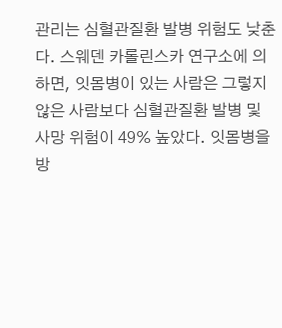관리는 심혈관질환 발병 위험도 낮춘다. 스웨덴 카롤린스카 연구소에 의하면, 잇몸병이 있는 사람은 그렇지 않은 사람보다 심혈관질환 발병 및 사망 위험이 49% 높았다. 잇몸병을 방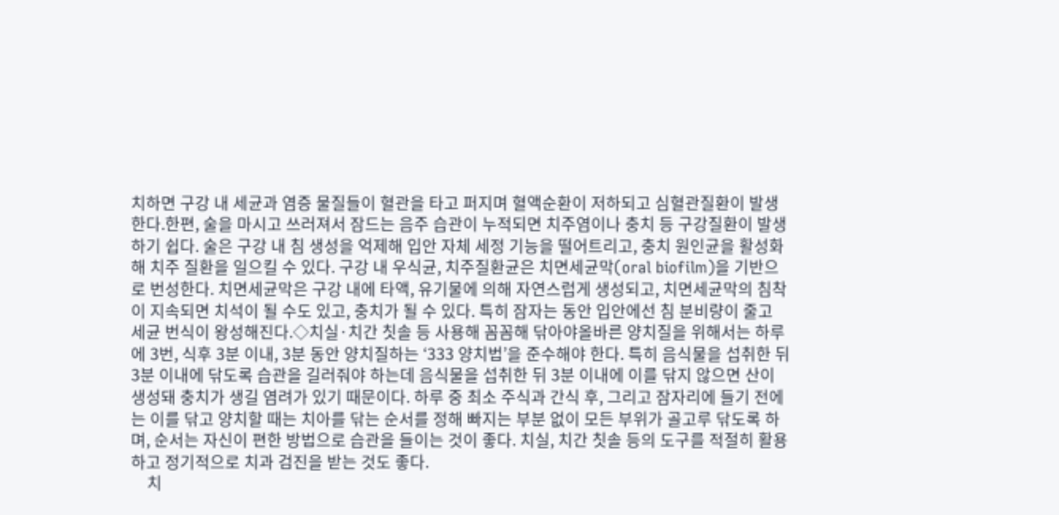치하면 구강 내 세균과 염증 물질들이 혈관을 타고 퍼지며 혈액순환이 저하되고 심혈관질환이 발생한다.한편, 술을 마시고 쓰러져서 잠드는 음주 습관이 누적되면 치주염이나 충치 등 구강질환이 발생하기 쉽다. 술은 구강 내 침 생성을 억제해 입안 자체 세정 기능을 떨어트리고, 충치 원인균을 활성화해 치주 질환을 일으킬 수 있다. 구강 내 우식균, 치주질환균은 치면세균막(oral biofilm)을 기반으로 번성한다. 치면세균막은 구강 내에 타액, 유기물에 의해 자연스럽게 생성되고, 치면세균막의 침착이 지속되면 치석이 될 수도 있고, 충치가 될 수 있다. 특히 잠자는 동안 입안에선 침 분비량이 줄고 세균 번식이 왕성해진다.◇치실·치간 칫솔 등 사용해 꼼꼼해 닦아야올바른 양치질을 위해서는 하루에 3번, 식후 3분 이내, 3분 동안 양치질하는 ‘333 양치법’을 준수해야 한다. 특히 음식물을 섭취한 뒤 3분 이내에 닦도록 습관을 길러줘야 하는데 음식물을 섭취한 뒤 3분 이내에 이를 닦지 않으면 산이 생성돼 충치가 생길 염려가 있기 때문이다. 하루 중 최소 주식과 간식 후, 그리고 잠자리에 들기 전에는 이를 닦고 양치할 때는 치아를 닦는 순서를 정해 빠지는 부분 없이 모든 부위가 골고루 닦도록 하며, 순서는 자신이 편한 방법으로 습관을 들이는 것이 좋다. 치실, 치간 칫솔 등의 도구를 적절히 활용하고 정기적으로 치과 검진을 받는 것도 좋다.
    치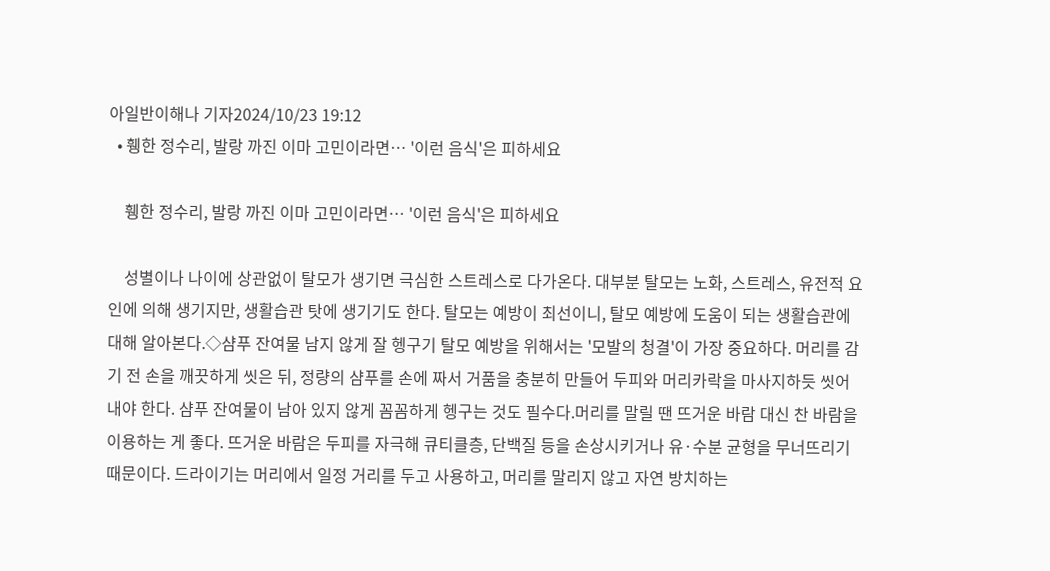아일반이해나 기자2024/10/23 19:12
  • 휑한 정수리, 발랑 까진 이마 고민이라면… '이런 음식'은 피하세요

    휑한 정수리, 발랑 까진 이마 고민이라면… '이런 음식'은 피하세요

    성별이나 나이에 상관없이 탈모가 생기면 극심한 스트레스로 다가온다. 대부분 탈모는 노화, 스트레스, 유전적 요인에 의해 생기지만, 생활습관 탓에 생기기도 한다. 탈모는 예방이 최선이니, 탈모 예방에 도움이 되는 생활습관에 대해 알아본다.◇샴푸 잔여물 남지 않게 잘 헹구기 탈모 예방을 위해서는 '모발의 청결'이 가장 중요하다. 머리를 감기 전 손을 깨끗하게 씻은 뒤, 정량의 샴푸를 손에 짜서 거품을 충분히 만들어 두피와 머리카락을 마사지하듯 씻어내야 한다. 샴푸 잔여물이 남아 있지 않게 꼼꼼하게 헹구는 것도 필수다.머리를 말릴 땐 뜨거운 바람 대신 찬 바람을 이용하는 게 좋다. 뜨거운 바람은 두피를 자극해 큐티클층, 단백질 등을 손상시키거나 유·수분 균형을 무너뜨리기 때문이다. 드라이기는 머리에서 일정 거리를 두고 사용하고, 머리를 말리지 않고 자연 방치하는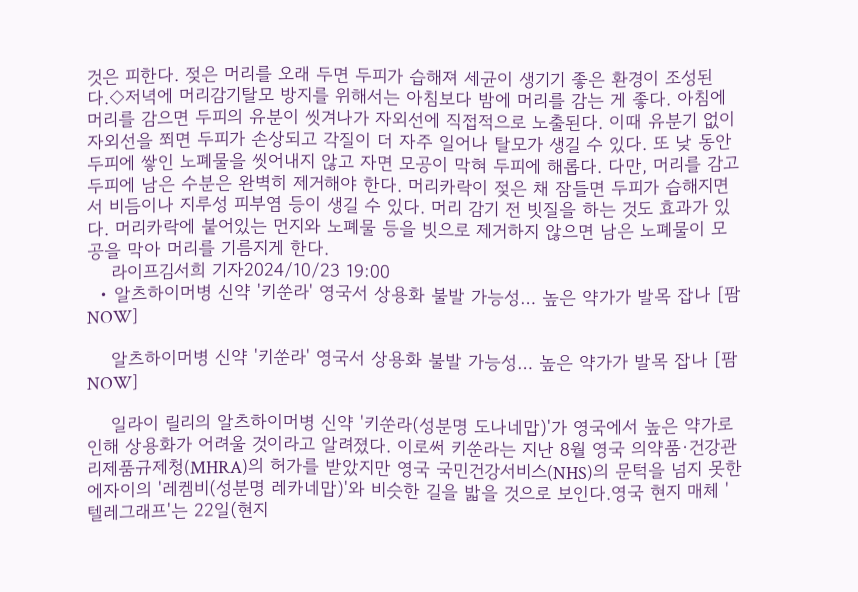것은 피한다. 젖은 머리를 오래 두면 두피가 습해져 세균이 생기기 좋은 환경이 조성된다.◇저녁에 머리감기탈모 방지를 위해서는 아침보다 밤에 머리를 감는 게 좋다. 아침에 머리를 감으면 두피의 유분이 씻겨나가 자외선에 직접적으로 노출된다. 이때 유분기 없이 자외선을 쬐면 두피가 손상되고 각질이 더 자주 일어나 탈모가 생길 수 있다. 또 낮 동안 두피에 쌓인 노폐물을 씻어내지 않고 자면 모공이 막혀 두피에 해롭다. 다만, 머리를 감고 두피에 남은 수분은 완벽히 제거해야 한다. 머리카락이 젖은 채 잠들면 두피가 습해지면서 비듬이나 지루성 피부염 등이 생길 수 있다. 머리 감기 전 빗질을 하는 것도 효과가 있다. 머리카락에 붙어있는 먼지와 노폐물 등을 빗으로 제거하지 않으면 남은 노폐물이 모공을 막아 머리를 기름지게 한다.
    라이프김서희 기자2024/10/23 19:00
  • 알츠하이머병 신약 '키쑨라' 영국서 상용화 불발 가능성… 높은 약가가 발목 잡나 [팜NOW]

    알츠하이머병 신약 '키쑨라' 영국서 상용화 불발 가능성… 높은 약가가 발목 잡나 [팜NOW]

    일라이 릴리의 알츠하이머병 신약 '키쑨라(성분명 도나네맙)'가 영국에서 높은 약가로 인해 상용화가 어려울 것이라고 알려졌다. 이로써 키쑨라는 지난 8월 영국 의약품·건강관리제품규제청(MHRA)의 허가를 받았지만 영국 국민건강서비스(NHS)의 문턱을 넘지 못한 에자이의 '레켐비(성분명 레카네맙)'와 비슷한 길을 밟을 것으로 보인다.영국 현지 매체 '텔레그래프'는 22일(현지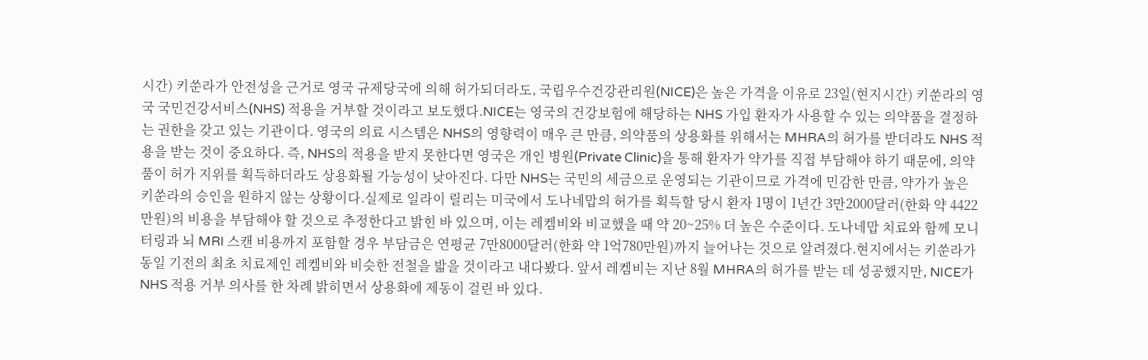시간) 키쑨라가 안전성을 근거로 영국 규제당국에 의해 허가되더라도, 국립우수건강관리원(NICE)은 높은 가격을 이유로 23일(현지시간) 키쑨라의 영국 국민건강서비스(NHS) 적용을 거부할 것이라고 보도했다.NICE는 영국의 건강보험에 해당하는 NHS 가입 환자가 사용할 수 있는 의약품을 결정하는 권한을 갖고 있는 기관이다. 영국의 의료 시스템은 NHS의 영향력이 매우 큰 만큼, 의약품의 상용화를 위해서는 MHRA의 허가를 받더라도 NHS 적용을 받는 것이 중요하다. 즉, NHS의 적용을 받지 못한다면 영국은 개인 병원(Private Clinic)을 통해 환자가 약가를 직접 부담해야 하기 때문에, 의약품이 허가 지위를 획득하더라도 상용화될 가능성이 낮아진다. 다만 NHS는 국민의 세금으로 운영되는 기관이므로 가격에 민감한 만큼, 약가가 높은 키쑨라의 승인을 원하지 않는 상황이다.실제로 일라이 릴리는 미국에서 도나네맙의 허가를 획득할 당시 환자 1명이 1년간 3만2000달러(한화 약 4422만원)의 비용을 부담해야 할 것으로 추정한다고 밝힌 바 있으며, 이는 레켐비와 비교했을 때 약 20~25% 더 높은 수준이다. 도나네맙 치료와 함께 모니터링과 뇌 MRI 스캔 비용까지 포함할 경우 부담금은 연평균 7만8000달러(한화 약 1억780만원)까지 늘어나는 것으로 알려졌다.현지에서는 키쑨라가 동일 기전의 최초 치료제인 레켐비와 비슷한 전철을 밟을 것이라고 내다봤다. 앞서 레켐비는 지난 8월 MHRA의 허가를 받는 데 성공했지만, NICE가 NHS 적용 거부 의사를 한 차례 밝히면서 상용화에 제동이 걸린 바 있다.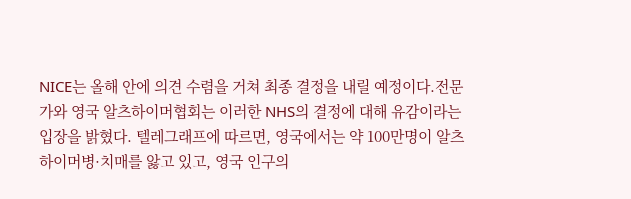NICE는 올해 안에 의견 수렴을 거쳐 최종 결정을 내릴 예정이다.전문가와 영국 알츠하이머협회는 이러한 NHS의 결정에 대해 유감이라는 입장을 밝혔다. 텔레그래프에 따르면, 영국에서는 약 100만명이 알츠하이머병·치매를 앓고 있고, 영국 인구의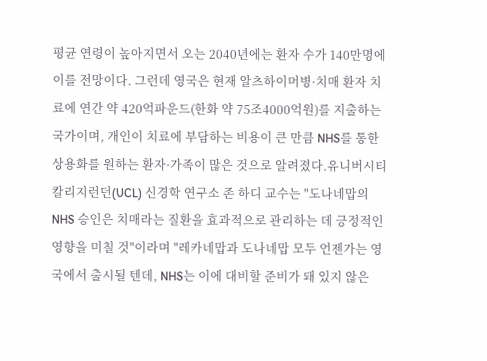평균 연령이 높아지면서 오는 2040년에는 환자 수가 140만명에 이를 전망이다. 그런데 영국은 현재 알츠하이머병·치매 환자 치료에 연간 약 420억파운드(한화 약 75조4000억원)를 지출하는 국가이며, 개인이 치료에 부담하는 비용이 큰 만큼 NHS를 통한 상용화를 원하는 환자·가족이 많은 것으로 알려졌다.유니버시티칼리지런던(UCL) 신경학 연구소 존 하디 교수는 "도나네맙의 NHS 승인은 치매라는 질환을 효과적으로 관리하는 데 긍정적인 영향을 미칠 것"이라며 "레카네맙과 도나네맙 모두 언젠가는 영국에서 출시될 텐데, NHS는 이에 대비할 준비가 돼 있지 않은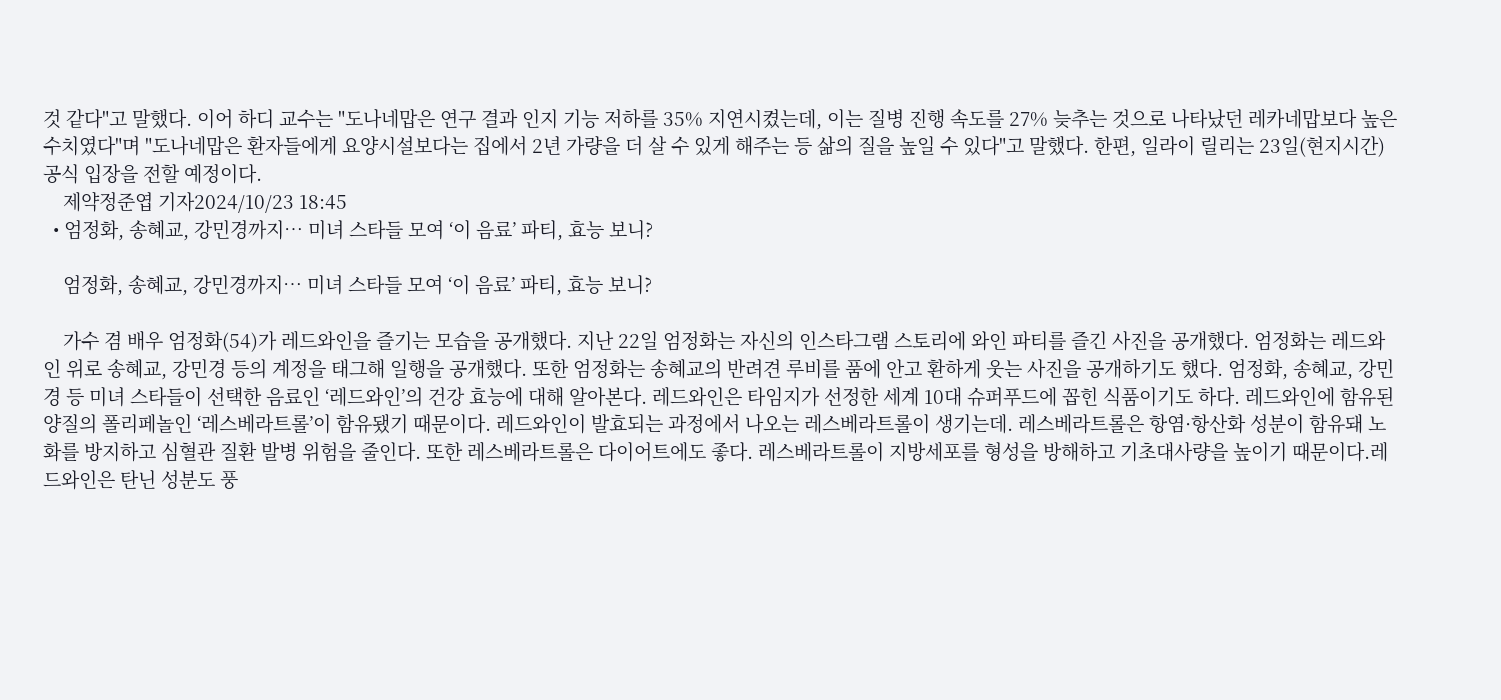것 같다"고 말했다. 이어 하디 교수는 "도나네맙은 연구 결과 인지 기능 저하를 35% 지연시켰는데, 이는 질병 진행 속도를 27% 늦추는 것으로 나타났던 레카네맙보다 높은 수치였다"며 "도나네맙은 환자들에게 요양시설보다는 집에서 2년 가량을 더 살 수 있게 해주는 등 삶의 질을 높일 수 있다"고 말했다. 한편, 일라이 릴리는 23일(현지시간) 공식 입장을 전할 예정이다.
    제약정준엽 기자2024/10/23 18:45
  • 엄정화, 송혜교, 강민경까지… 미녀 스타들 모여 ‘이 음료’ 파티, 효능 보니?

    엄정화, 송혜교, 강민경까지… 미녀 스타들 모여 ‘이 음료’ 파티, 효능 보니?

    가수 겸 배우 엄정화(54)가 레드와인을 즐기는 모습을 공개했다. 지난 22일 엄정화는 자신의 인스타그램 스토리에 와인 파티를 즐긴 사진을 공개했다. 엄정화는 레드와인 위로 송혜교, 강민경 등의 계정을 태그해 일행을 공개했다. 또한 엄정화는 송혜교의 반려견 루비를 품에 안고 환하게 웃는 사진을 공개하기도 했다. 엄정화, 송혜교, 강민경 등 미녀 스타들이 선택한 음료인 ‘레드와인’의 건강 효능에 대해 알아본다. 레드와인은 타임지가 선정한 세계 10대 슈퍼푸드에 꼽힌 식품이기도 하다. 레드와인에 함유된 양질의 폴리페놀인 ‘레스베라트롤’이 함유됐기 때문이다. 레드와인이 발효되는 과정에서 나오는 레스베라트롤이 생기는데. 레스베라트롤은 항염·항산화 성분이 함유돼 노화를 방지하고 심혈관 질환 발병 위험을 줄인다. 또한 레스베라트롤은 다이어트에도 좋다. 레스베라트롤이 지방세포를 형성을 방해하고 기초대사량을 높이기 때문이다.레드와인은 탄닌 성분도 풍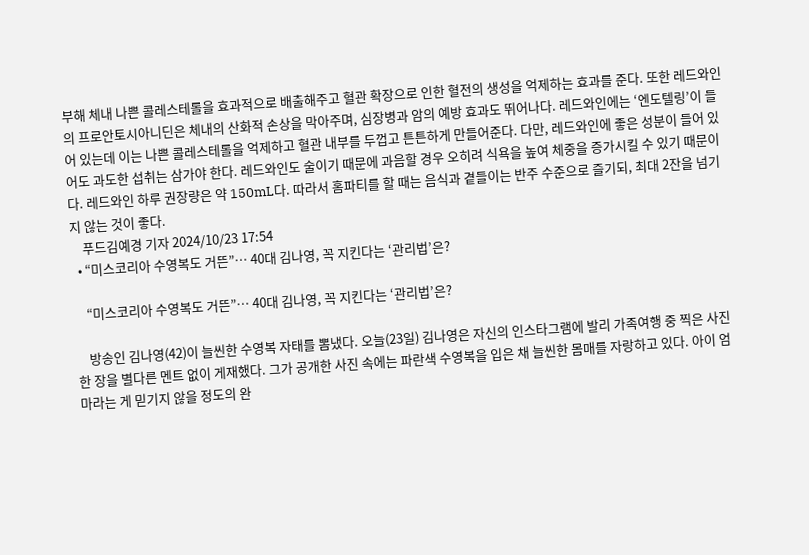부해 체내 나쁜 콜레스테롤을 효과적으로 배출해주고 혈관 확장으로 인한 혈전의 생성을 억제하는 효과를 준다. 또한 레드와인의 프로안토시아니딘은 체내의 산화적 손상을 막아주며, 심장병과 암의 예방 효과도 뛰어나다. 레드와인에는 ‘엔도텔링’이 들어 있는데 이는 나쁜 콜레스테롤을 억제하고 혈관 내부를 두껍고 튼튼하게 만들어준다. 다만, 레드와인에 좋은 성분이 들어 있어도 과도한 섭취는 삼가야 한다. 레드와인도 술이기 때문에 과음할 경우 오히려 식욕을 높여 체중을 증가시킬 수 있기 때문이다. 레드와인 하루 권장량은 약 150mL다. 따라서 홈파티를 할 때는 음식과 곁들이는 반주 수준으로 즐기되, 최대 2잔을 넘기지 않는 것이 좋다.
    푸드김예경 기자 2024/10/23 17:54
  • “미스코리아 수영복도 거뜬”… 40대 김나영, 꼭 지킨다는 ‘관리법’은?

    “미스코리아 수영복도 거뜬”… 40대 김나영, 꼭 지킨다는 ‘관리법’은?

    방송인 김나영(42)이 늘씬한 수영복 자태를 뽐냈다. 오늘(23일) 김나영은 자신의 인스타그램에 발리 가족여행 중 찍은 사진 한 장을 별다른 멘트 없이 게재했다. 그가 공개한 사진 속에는 파란색 수영복을 입은 채 늘씬한 몸매를 자랑하고 있다. 아이 엄마라는 게 믿기지 않을 정도의 완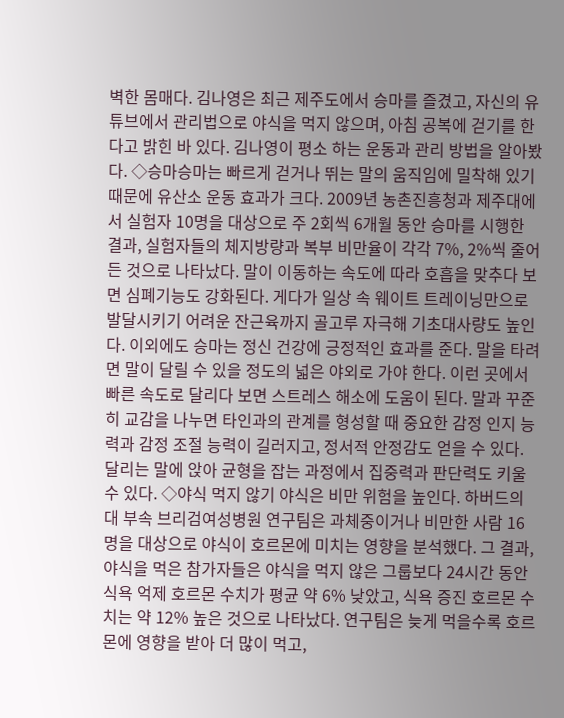벽한 몸매다. 김나영은 최근 제주도에서 승마를 즐겼고, 자신의 유튜브에서 관리법으로 야식을 먹지 않으며, 아침 공복에 걷기를 한다고 밝힌 바 있다. 김나영이 평소 하는 운동과 관리 방법을 알아봤다. ◇승마승마는 빠르게 걷거나 뛰는 말의 움직임에 밀착해 있기 때문에 유산소 운동 효과가 크다. 2009년 농촌진흥청과 제주대에서 실험자 10명을 대상으로 주 2회씩 6개월 동안 승마를 시행한 결과, 실험자들의 체지방량과 복부 비만율이 각각 7%, 2%씩 줄어든 것으로 나타났다. 말이 이동하는 속도에 따라 호흡을 맞추다 보면 심폐기능도 강화된다. 게다가 일상 속 웨이트 트레이닝만으로 발달시키기 어려운 잔근육까지 골고루 자극해 기초대사량도 높인다. 이외에도 승마는 정신 건강에 긍정적인 효과를 준다. 말을 타려면 말이 달릴 수 있을 정도의 넓은 야외로 가야 한다. 이런 곳에서 빠른 속도로 달리다 보면 스트레스 해소에 도움이 된다. 말과 꾸준히 교감을 나누면 타인과의 관계를 형성할 때 중요한 감정 인지 능력과 감정 조절 능력이 길러지고, 정서적 안정감도 얻을 수 있다. 달리는 말에 앉아 균형을 잡는 과정에서 집중력과 판단력도 키울 수 있다. ◇야식 먹지 않기 야식은 비만 위험을 높인다. 하버드의대 부속 브리검여성병원 연구팀은 과체중이거나 비만한 사람 16명을 대상으로 야식이 호르몬에 미치는 영향을 분석했다. 그 결과, 야식을 먹은 참가자들은 야식을 먹지 않은 그룹보다 24시간 동안 식욕 억제 호르몬 수치가 평균 약 6% 낮았고, 식욕 증진 호르몬 수치는 약 12% 높은 것으로 나타났다. 연구팀은 늦게 먹을수록 호르몬에 영향을 받아 더 많이 먹고,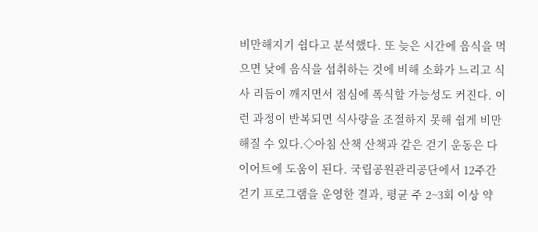비만해지기 쉽다고 분석했다. 또 늦은 시간에 음식을 먹으면 낮에 음식을 섭취하는 것에 비해 소화가 느리고 식사 리듬이 깨지면서 점심에 폭식할 가능성도 커진다. 이런 과정이 반복되면 식사량을 조절하지 못해 쉽게 비만해질 수 있다.◇아침 산책 산책과 같은 걷기 운동은 다이어트에 도움이 된다. 국립공원관리공단에서 12주간 걷기 프로그램을 운영한 결과, 평균 주 2~3회 이상 약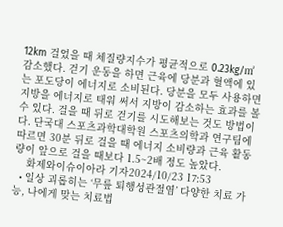12km 걸었을 때 체질량지수가 평균적으로 0.23kg/㎡ 감소했다. 걷기 운동을 하면 근육에 당분과 혈액에 있는 포도당이 에너지로 소비된다. 당분을 모두 사용하면 지방을 에너지로 태워 써서 지방이 감소하는 효과를 볼 수 있다. 걸을 때 뒤로 걷기를 시도해보는 것도 방법이다. 단국대 스포츠과학대학원 스포츠의학과 연구팀에 따르면 30분 뒤로 걸을 때 에너지 소비량과 근육 활동량이 앞으로 걸을 때보다 1.5~2배 정도 높았다.
    화제와이슈이아라 기자2024/10/23 17:53
  • 일상 괴롭히는 ‘무릎 퇴행성관절염’ 다양한 치료 가능, 나에게 맞는 치료법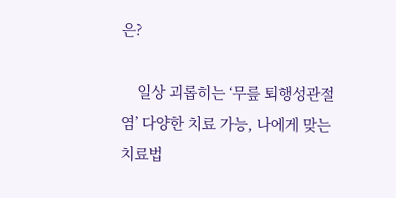은?

    일상 괴롭히는 ‘무릎 퇴행성관절염’ 다양한 치료 가능, 나에게 맞는 치료법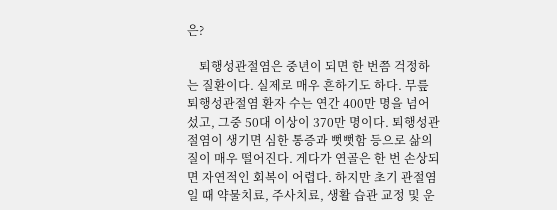은?

    퇴행성관절염은 중년이 되면 한 번쯤 걱정하는 질환이다. 실제로 매우 흔하기도 하다. 무릎 퇴행성관절염 환자 수는 연간 400만 명을 넘어섰고, 그중 50대 이상이 370만 명이다. 퇴행성관절염이 생기면 심한 통증과 뻣뻣함 등으로 삶의 질이 매우 떨어진다. 게다가 연골은 한 번 손상되면 자연적인 회복이 어렵다. 하지만 초기 관절염일 때 약물치료, 주사치료, 생활 습관 교정 및 운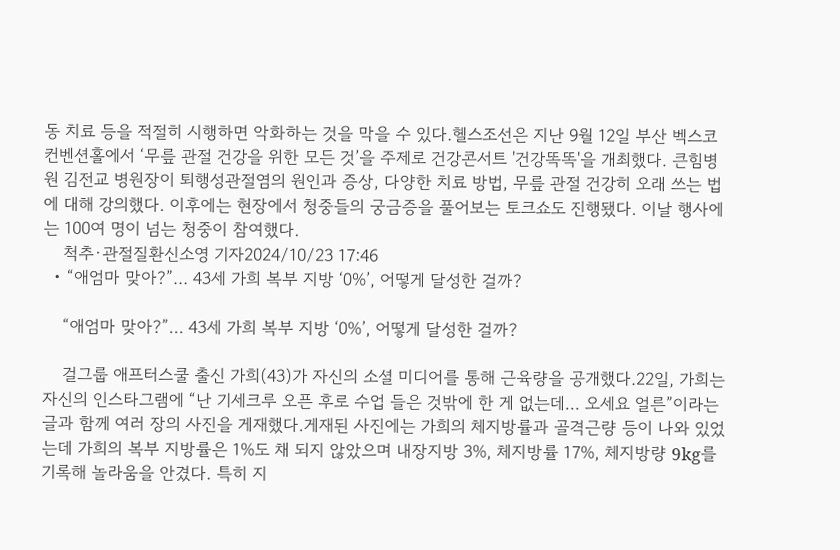동 치료 등을 적절히 시행하면 악화하는 것을 막을 수 있다.헬스조선은 지난 9월 12일 부산 벡스코 컨벤션홀에서 ‘무릎 관절 건강을 위한 모든 것’을 주제로 건강콘서트 '건강똑똑'을 개최했다. 큰힘병원 김전교 병원장이 퇴행성관절염의 원인과 증상, 다양한 치료 방법, 무릎 관절 건강히 오래 쓰는 법에 대해 강의했다. 이후에는 현장에서 청중들의 궁금증을 풀어보는 토크쇼도 진행됐다. 이날 행사에는 100여 명이 넘는 청중이 참여했다.
    척추·관절질환신소영 기자2024/10/23 17:46
  • “애엄마 맞아?”… 43세 가희 복부 지방 ‘0%’, 어떻게 달성한 걸까?

    “애엄마 맞아?”… 43세 가희 복부 지방 ‘0%’, 어떻게 달성한 걸까?

    걸그룹 애프터스쿨 출신 가희(43)가 자신의 소셜 미디어를 통해 근육량을 공개했다.22일, 가희는 자신의 인스타그램에 “난 기세크루 오픈 후로 수업 들은 것밖에 한 게 없는데... 오세요 얼른”이라는 글과 함께 여러 장의 사진을 게재했다.게재된 사진에는 가희의 체지방률과 골격근량 등이 나와 있었는데 가희의 복부 지방률은 1%도 채 되지 않았으며 내장지방 3%, 체지방률 17%, 체지방량 9kg를 기록해 놀라움을 안겼다. 특히 지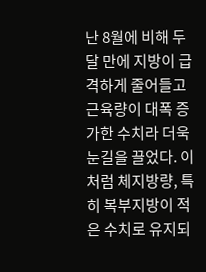난 8월에 비해 두 달 만에 지방이 급격하게 줄어들고 근육량이 대폭 증가한 수치라 더욱 눈길을 끌었다. 이처럼 체지방량, 특히 복부지방이 적은 수치로 유지되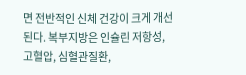면 전반적인 신체 건강이 크게 개선된다. 복부지방은 인슐린 저항성, 고혈압, 심혈관질환,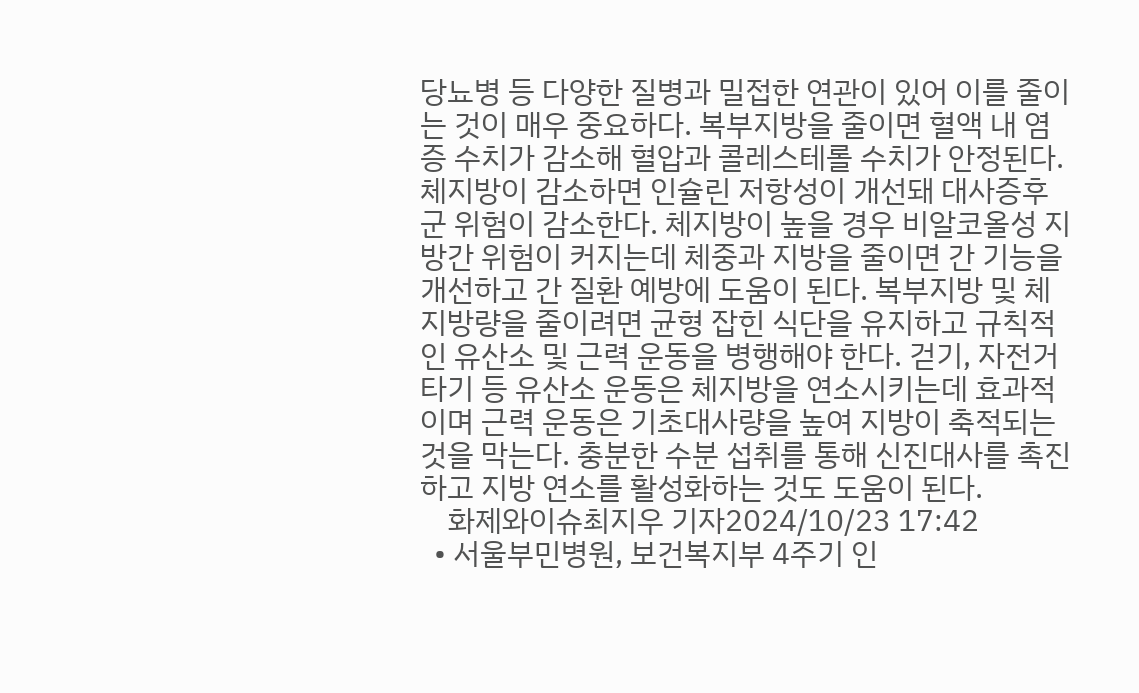당뇨병 등 다양한 질병과 밀접한 연관이 있어 이를 줄이는 것이 매우 중요하다. 복부지방을 줄이면 혈액 내 염증 수치가 감소해 혈압과 콜레스테롤 수치가 안정된다. 체지방이 감소하면 인슐린 저항성이 개선돼 대사증후군 위험이 감소한다. 체지방이 높을 경우 비알코올성 지방간 위험이 커지는데 체중과 지방을 줄이면 간 기능을 개선하고 간 질환 예방에 도움이 된다. 복부지방 및 체지방량을 줄이려면 균형 잡힌 식단을 유지하고 규칙적인 유산소 및 근력 운동을 병행해야 한다. 걷기, 자전거 타기 등 유산소 운동은 체지방을 연소시키는데 효과적이며 근력 운동은 기초대사량을 높여 지방이 축적되는 것을 막는다. 충분한 수분 섭취를 통해 신진대사를 촉진하고 지방 연소를 활성화하는 것도 도움이 된다.
    화제와이슈최지우 기자2024/10/23 17:42
  • 서울부민병원, 보건복지부 4주기 인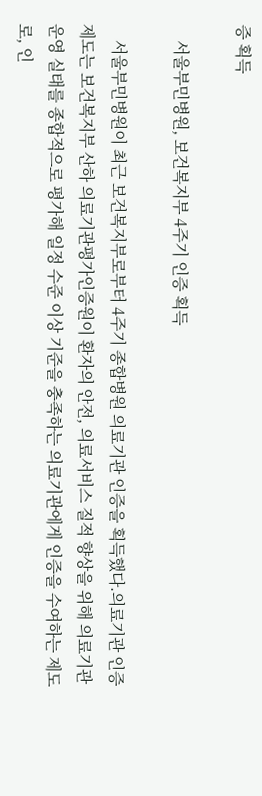증 획득

    서울부민병원, 보건복지부 4주기 인증 획득

    서울부민병원이 최근 보건복지부로부터 4주기 종합병원 의료기관 인증을 획득했다.의료기관 인증제도는 보건복지부 산하 의료기관평가인증원이 환자의 안전, 의료서비스 질적 향상을 위해 의료기관 운영 실태를 종합적으로 평가해 일정 수준 이상 기준을 충족하는 의료기관에게 인증을 수여하는 제도로, 인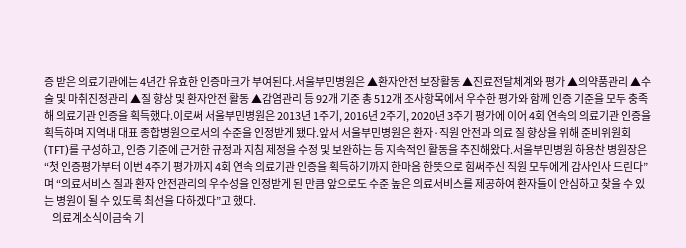증 받은 의료기관에는 4년간 유효한 인증마크가 부여된다.서울부민병원은 ▲환자안전 보장활동 ▲진료전달체계와 평가 ▲의약품관리 ▲수술 및 마취진정관리 ▲질 향상 및 환자안전 활동 ▲감염관리 등 92개 기준 총 512개 조사항목에서 우수한 평가와 함께 인증 기준을 모두 충족해 의료기관 인증을 획득했다.이로써 서울부민병원은 2013년 1주기, 2016년 2주기, 2020년 3주기 평가에 이어 4회 연속의 의료기관 인증을 획득하며 지역내 대표 종합병원으로서의 수준을 인정받게 됐다.앞서 서울부민병원은 환자·직원 안전과 의료 질 향상을 위해 준비위원회(TFT)를 구성하고, 인증 기준에 근거한 규정과 지침 제정을 수정 및 보완하는 등 지속적인 활동을 추진해왔다.서울부민병원 하용찬 병원장은 “첫 인증평가부터 이번 4주기 평가까지 4회 연속 의료기관 인증을 획득하기까지 한마음 한뜻으로 힘써주신 직원 모두에게 감사인사 드린다”며 “의료서비스 질과 환자 안전관리의 우수성을 인정받게 된 만큼 앞으로도 수준 높은 의료서비스를 제공하여 환자들이 안심하고 찾을 수 있는 병원이 될 수 있도록 최선을 다하겠다”고 했다.
    의료계소식이금숙 기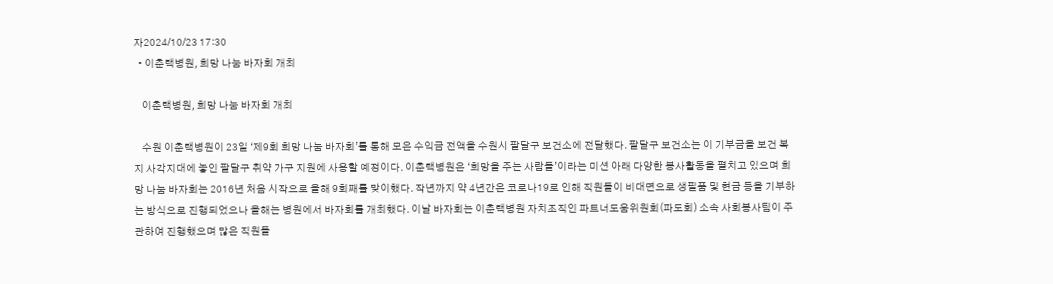자2024/10/23 17:30
  • 이춘택병원, 희망 나눔 바자회 개최

    이춘택병원, 희망 나눔 바자회 개최

    수원 이춘택병원이 23일 ‘제9회 희망 나눔 바자회’를 통해 모은 수익금 전액을 수원시 팔달구 보건소에 전달했다. 팔달구 보건소는 이 기부금을 보건 복지 사각지대에 놓인 팔달구 취약 가구 지원에 사용할 예정이다. 이춘택병원은 ‘희망을 주는 사람들’이라는 미션 아래 다양한 봉사활동을 펼치고 있으며 희망 나눔 바자회는 2016년 처음 시작으로 올해 9회째를 맞이했다. 작년까지 약 4년간은 코로나19로 인해 직원들이 비대면으로 생필품 및 현금 등을 기부하는 방식으로 진행되었으나 올해는 병원에서 바자회를 개최했다. 이날 바자회는 이춘택병원 자치조직인 파트너도움위원회(파도회) 소속 사회봉사팀이 주관하여 진행했으며 많은 직원들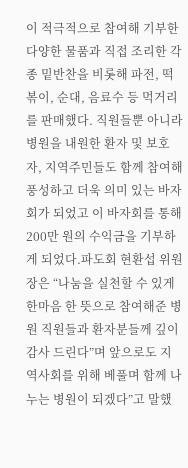이 적극적으로 참여해 기부한 다양한 물품과 직접 조리한 각종 밑반찬을 비롯해 파전, 떡볶이, 순대, 음료수 등 먹거리를 판매했다. 직원들뿐 아니라 병원을 내원한 환자 및 보호자, 지역주민들도 함께 참여해 풍성하고 더욱 의미 있는 바자회가 되었고 이 바자회를 통해 200만 원의 수익금을 기부하게 되었다.파도회 현환섭 위원장은 “나눔을 실천할 수 있게 한마음 한 뜻으로 참여해준 병원 직원들과 환자분들께 깊이 감사 드린다”며 앞으로도 지역사회를 위해 베풀며 함께 나누는 병원이 되겠다”고 말했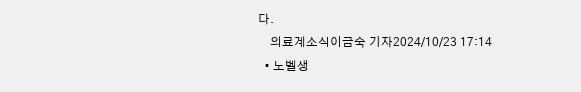다.
    의료계소식이금숙 기자2024/10/23 17:14
  • 노벨생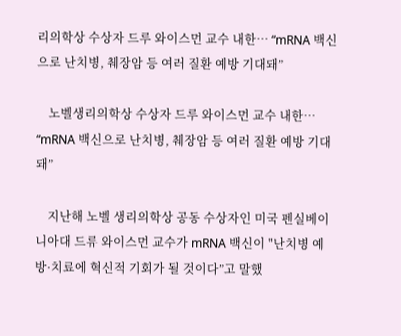리의학상 수상자 드루 와이스먼 교수 내한… “mRNA 백신으로 난치병, 췌장암 등 여러 질환 예방 기대돼”

    노벨생리의학상 수상자 드루 와이스먼 교수 내한… “mRNA 백신으로 난치병, 췌장암 등 여러 질환 예방 기대돼”

    지난해 노벨 생리의학상 공동 수상자인 미국 펜실베이니아대 드류 와이스먼 교수가 mRNA 백신이 "난치병 예방·치료에 혁신적 기회가 될 것이다”고 말했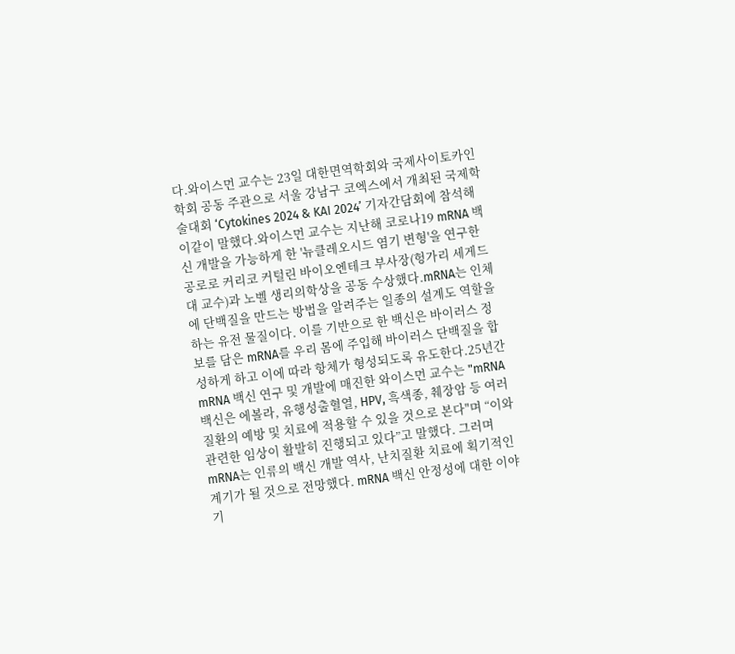다.와이스먼 교수는 23일 대한면역학회와 국제사이토카인학회 공동 주관으로 서울 강남구 코엑스에서 개최된 국제학술대회 ‘Cytokines 2024 & KAI 2024’ 기자간담회에 참석해 이같이 말했다.와이스먼 교수는 지난해 코로나19 mRNA 백신 개발을 가능하게 한 '뉴클레오시드 염기 변형'을 연구한 공로로 커리코 커털린 바이오엔테크 부사장(헝가리 세게드대 교수)과 노벨 생리의학상을 공동 수상했다.mRNA는 인체에 단백질을 만드는 방법을 알려주는 일종의 설계도 역할을 하는 유전 물질이다. 이를 기반으로 한 백신은 바이러스 정보를 담은 mRNA를 우리 몸에 주입해 바이러스 단백질을 합성하게 하고 이에 따라 항체가 형성되도록 유도한다.25년간 mRNA 백신 연구 및 개발에 매진한 와이스먼 교수는 "mRNA 백신은 에볼라, 유행성출혈열, HPV, 흑색종, 췌장암 등 여러 질환의 예방 및 치료에 적용할 수 있을 것으로 본다"며 “이와 관련한 임상이 활발히 진행되고 있다”고 말했다. 그러며 mRNA는 인류의 백신 개발 역사, 난치질환 치료에 획기적인 계기가 될 것으로 전망했다. mRNA 백신 안정성에 대한 이야기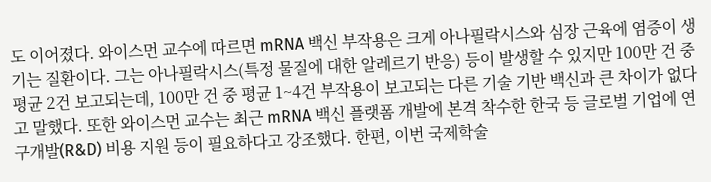도 이어졌다. 와이스먼 교수에 따르면 mRNA 백신 부작용은 크게 아나필락시스와 심장 근육에 염증이 생기는 질환이다. 그는 아나필락시스(특정 물질에 대한 알레르기 반응) 등이 발생할 수 있지만 100만 건 중 평균 2건 보고되는데, 100만 건 중 평균 1~4건 부작용이 보고되는 다른 기술 기반 백신과 큰 차이가 없다고 말했다. 또한 와이스먼 교수는 최근 mRNA 백신 플랫폼 개발에 본격 착수한 한국 등 글로벌 기업에 연구개발(R&D) 비용 지원 등이 필요하다고 강조했다. 한편, 이번 국제학술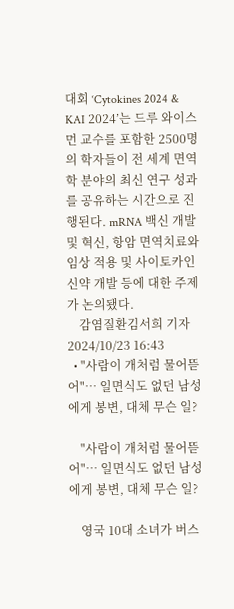대회 ‘Cytokines 2024 & KAI 2024’는 드루 와이스먼 교수를 포함한 2500명의 학자들이 전 세계 면역학 분야의 최신 연구 성과를 공유하는 시간으로 진행된다. mRNA 백신 개발 및 혁신, 항암 면역치료와 임상 적용 및 사이토카인 신약 개발 등에 대한 주제가 논의됐다.
    감염질환김서희 기자 2024/10/23 16:43
  • "사람이 개처럼 물어뜯어"… 일면식도 없던 남성에게 봉변, 대체 무슨 일?

    "사람이 개처럼 물어뜯어"… 일면식도 없던 남성에게 봉변, 대체 무슨 일?

    영국 10대 소녀가 버스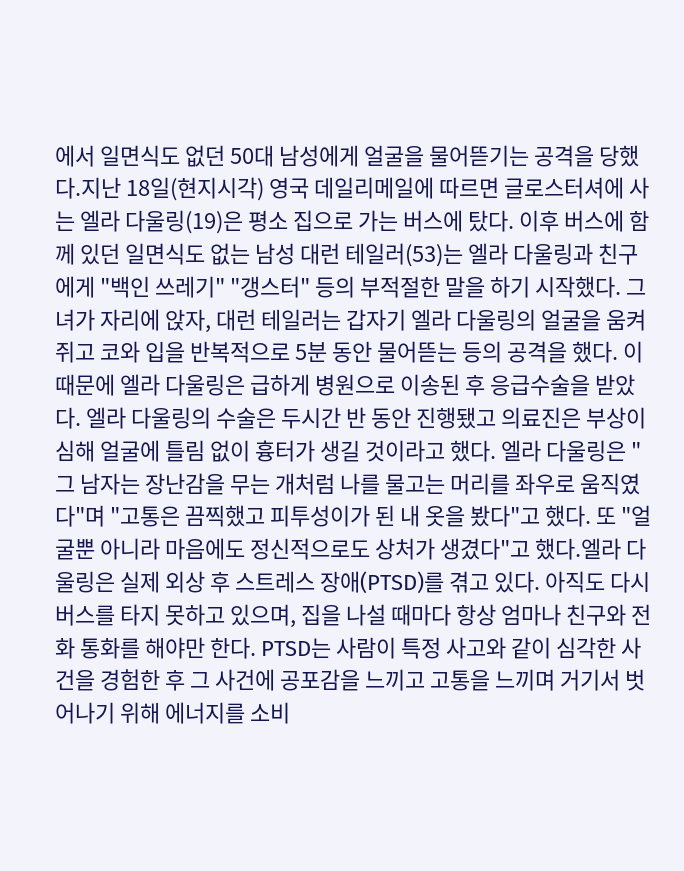에서 일면식도 없던 50대 남성에게 얼굴을 물어뜯기는 공격을 당했다.지난 18일(현지시각) 영국 데일리메일에 따르면 글로스터셔에 사는 엘라 다울링(19)은 평소 집으로 가는 버스에 탔다. 이후 버스에 함께 있던 일면식도 없는 남성 대런 테일러(53)는 엘라 다울링과 친구에게 "백인 쓰레기" "갱스터" 등의 부적절한 말을 하기 시작했다. 그녀가 자리에 앉자, 대런 테일러는 갑자기 엘라 다울링의 얼굴을 움켜쥐고 코와 입을 반복적으로 5분 동안 물어뜯는 등의 공격을 했다. 이 때문에 엘라 다울링은 급하게 병원으로 이송된 후 응급수술을 받았다. 엘라 다울링의 수술은 두시간 반 동안 진행됐고 의료진은 부상이 심해 얼굴에 틀림 없이 흉터가 생길 것이라고 했다. 엘라 다울링은 "그 남자는 장난감을 무는 개처럼 나를 물고는 머리를 좌우로 움직였다"며 "고통은 끔찍했고 피투성이가 된 내 옷을 봤다"고 했다. 또 "얼굴뿐 아니라 마음에도 정신적으로도 상처가 생겼다"고 했다.엘라 다울링은 실제 외상 후 스트레스 장애(PTSD)를 겪고 있다. 아직도 다시 버스를 타지 못하고 있으며, 집을 나설 때마다 항상 엄마나 친구와 전화 통화를 해야만 한다. PTSD는 사람이 특정 사고와 같이 심각한 사건을 경험한 후 그 사건에 공포감을 느끼고 고통을 느끼며 거기서 벗어나기 위해 에너지를 소비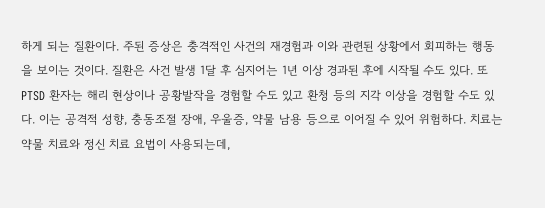하게 되는 질환이다. 주된 증상은 충격적인 사건의 재경험과 이와 관련된 상황에서 회피하는 행동을 보이는 것이다. 질환은 사건 발생 1달 후 심지어는 1년 이상 경과된 후에 시작될 수도 있다. 또 PTSD 환자는 해리 현상이나 공황발작을 경험할 수도 있고 환청 등의 지각 이상을 경험할 수도 있다. 이는 공격적 성향, 충동조절 장애, 우울증, 약물 남용 등으로 이어질 수 있어 위험하다. 치료는 약물 치료와 정신 치료 요법이 사용되는데,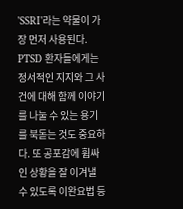'SSRI'라는 약물이 가장 먼저 사용된다. PTSD 환자들에게는 정서적인 지지와 그 사건에 대해 함께 이야기를 나눌 수 있는 용기를 북돋는 것도 중요하다. 또 공포감에 휩싸인 상황을 잘 이겨낼 수 있도록 이완요법 등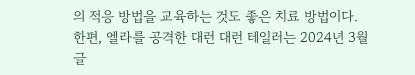의 적응 방법을 교육하는 것도 좋은 치료 방법이다. 한편, 엘라를 공격한 대런 대런 테일러는 2024년 3월 글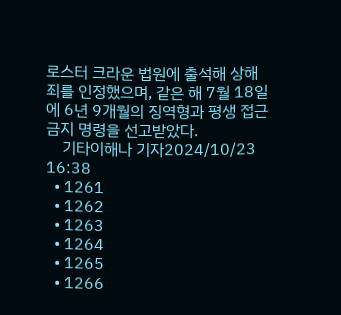로스터 크라운 법원에 출석해 상해죄를 인정했으며, 같은 해 7월 18일에 6년 9개월의 징역형과 평생 접근 금지 명령을 선고받았다.
    기타이해나 기자2024/10/23 16:38
  • 1261
  • 1262
  • 1263
  • 1264
  • 1265
  • 1266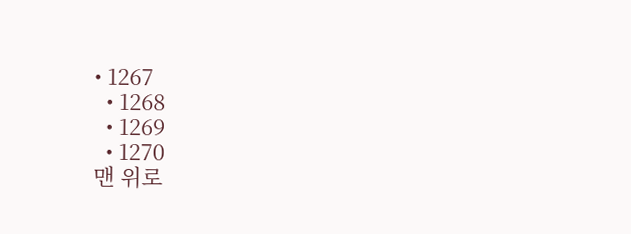• 1267
  • 1268
  • 1269
  • 1270
맨 위로